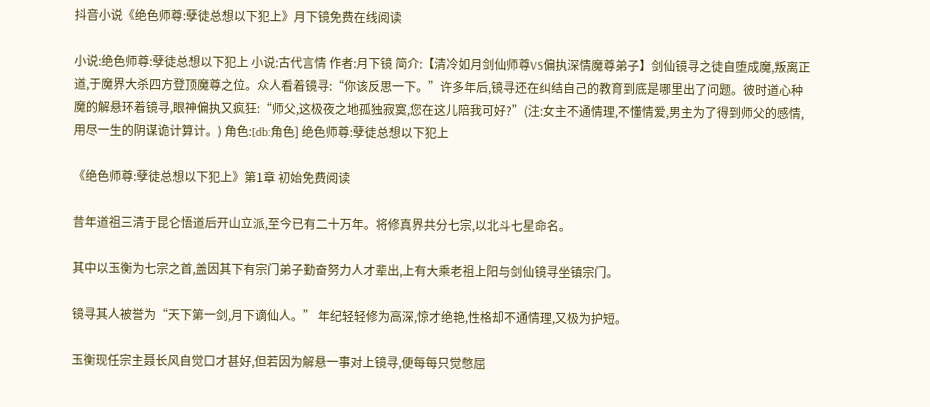抖音小说《绝色师尊:孽徒总想以下犯上》月下镜免费在线阅读

小说:绝色师尊:孽徒总想以下犯上 小说:古代言情 作者:月下镜 简介:【清冷如月剑仙师尊VS偏执深情魔尊弟子】剑仙镜寻之徒自堕成魔,叛离正道,于魔界大杀四方登顶魔尊之位。众人看着镜寻:“你该反思一下。”许多年后,镜寻还在纠结自己的教育到底是哪里出了问题。彼时道心种魔的解悬环着镜寻,眼神偏执又疯狂:“师父,这极夜之地孤独寂寞,您在这儿陪我可好?”(注:女主不通情理,不懂情爱,男主为了得到师父的感情,用尽一生的阴谋诡计算计。) 角色:[db:角色] 绝色师尊:孽徒总想以下犯上

《绝色师尊:孽徒总想以下犯上》第1章 初始免费阅读

昔年道祖三清于昆仑悟道后开山立派,至今已有二十万年。将修真界共分七宗,以北斗七星命名。

其中以玉衡为七宗之首,盖因其下有宗门弟子勤奋努力人才辈出,上有大乘老祖上阳与剑仙镜寻坐镇宗门。

镜寻其人被誉为“天下第一剑,月下谪仙人。” 年纪轻轻修为高深,惊才绝艳,性格却不通情理,又极为护短。

玉衡现任宗主聂长风自觉口才甚好,但若因为解悬一事对上镜寻,便每每只觉憋屈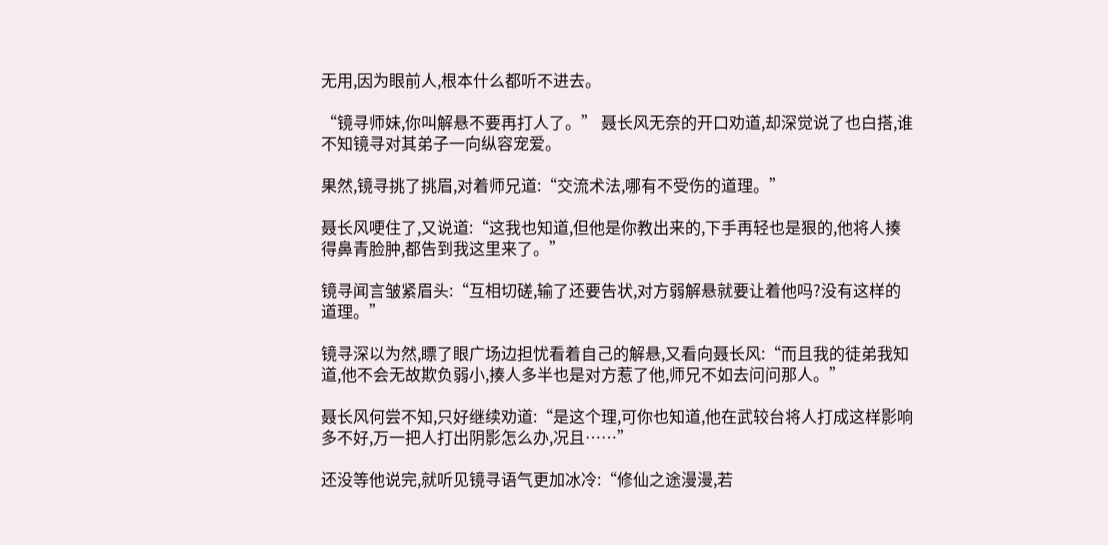无用,因为眼前人,根本什么都听不进去。

“镜寻师妹,你叫解悬不要再打人了。” 聂长风无奈的开口劝道,却深觉说了也白搭,谁不知镜寻对其弟子一向纵容宠爱。

果然,镜寻挑了挑眉,对着师兄道:“交流术法,哪有不受伤的道理。”

聂长风哽住了,又说道:“这我也知道,但他是你教出来的,下手再轻也是狠的,他将人揍得鼻青脸肿,都告到我这里来了。”

镜寻闻言皱紧眉头:“互相切磋,输了还要告状,对方弱解悬就要让着他吗?没有这样的道理。”

镜寻深以为然,瞟了眼广场边担忧看着自己的解悬,又看向聂长风:“而且我的徒弟我知道,他不会无故欺负弱小,揍人多半也是对方惹了他,师兄不如去问问那人。”

聂长风何尝不知,只好继续劝道:“是这个理,可你也知道,他在武较台将人打成这样影响多不好,万一把人打出阴影怎么办,况且……”

还没等他说完,就听见镜寻语气更加冰冷:“修仙之途漫漫,若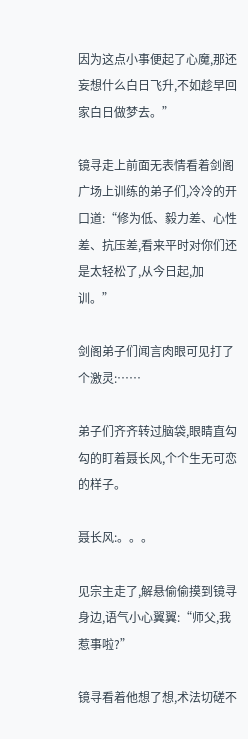因为这点小事便起了心魔,那还妄想什么白日飞升,不如趁早回家白日做梦去。”

镜寻走上前面无表情看着剑阁广场上训练的弟子们,冷冷的开口道:“修为低、毅力差、心性差、抗压差,看来平时对你们还是太轻松了,从今日起,加训。”

剑阁弟子们闻言肉眼可见打了个激灵:……

弟子们齐齐转过脑袋,眼睛直勾勾的盯着聂长风,个个生无可恋的样子。

聂长风:。。。

见宗主走了,解悬偷偷摸到镜寻身边,语气小心翼翼:“师父,我惹事啦?”

镜寻看着他想了想,术法切磋不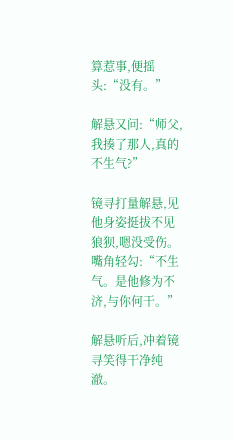算惹事,便摇头:“没有。”

解悬又问:“师父,我揍了那人,真的不生气?”

镜寻打量解悬,见他身姿挺拔不见狼狈,嗯没受伤。嘴角轻勾:“不生气。是他修为不济,与你何干。”

解悬听后,冲着镜寻笑得干净纯澈。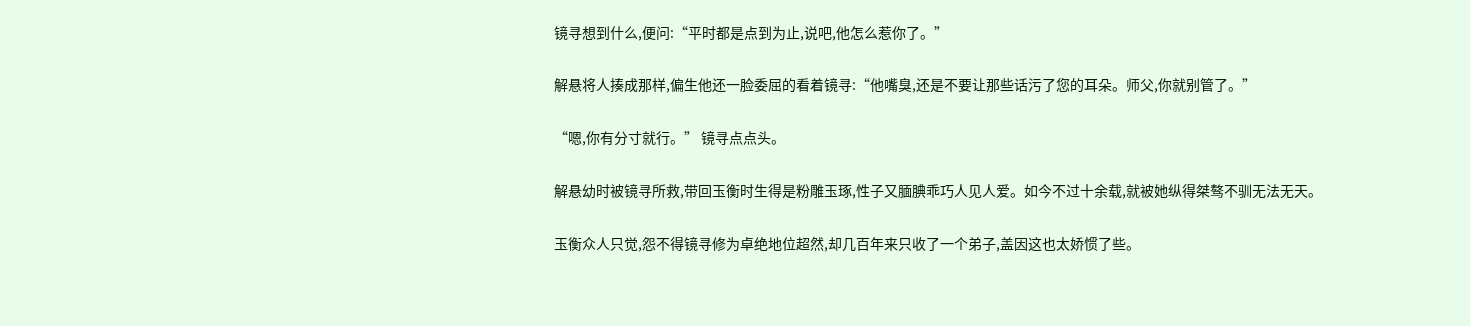镜寻想到什么,便问:“平时都是点到为止,说吧,他怎么惹你了。”

解悬将人揍成那样,偏生他还一脸委屈的看着镜寻:“他嘴臭,还是不要让那些话污了您的耳朵。师父,你就别管了。”

“嗯,你有分寸就行。” 镜寻点点头。

解悬幼时被镜寻所救,带回玉衡时生得是粉雕玉琢,性子又腼腆乖巧人见人爱。如今不过十余载,就被她纵得桀骜不驯无法无天。

玉衡众人只觉,怨不得镜寻修为卓绝地位超然,却几百年来只收了一个弟子,盖因这也太娇惯了些。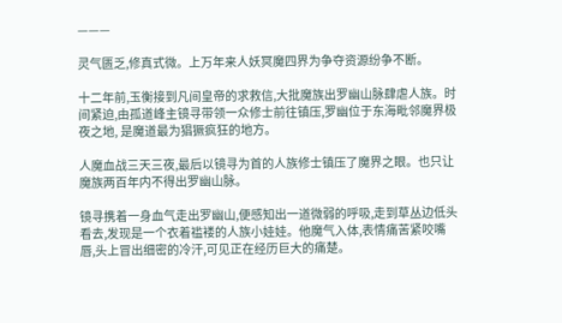———

灵气匮乏,修真式微。上万年来人妖冥魔四界为争夺资源纷争不断。

十二年前,玉衡接到凡间皇帝的求救信,大批魔族出罗幽山脉肆虐人族。时间紧迫,由孤道峰主镜寻带领一众修士前往镇压,罗幽位于东海毗邻魔界极夜之地, 是魔道最为猖獗疯狂的地方。

人魔血战三天三夜,最后以镜寻为首的人族修士镇压了魔界之眼。也只让魔族两百年内不得出罗幽山脉。

镜寻携着一身血气走出罗幽山,便感知出一道微弱的呼吸,走到草丛边低头看去,发现是一个衣着褴褛的人族小娃娃。他魔气入体,表情痛苦紧咬嘴唇,头上冒出细密的冷汗,可见正在经历巨大的痛楚。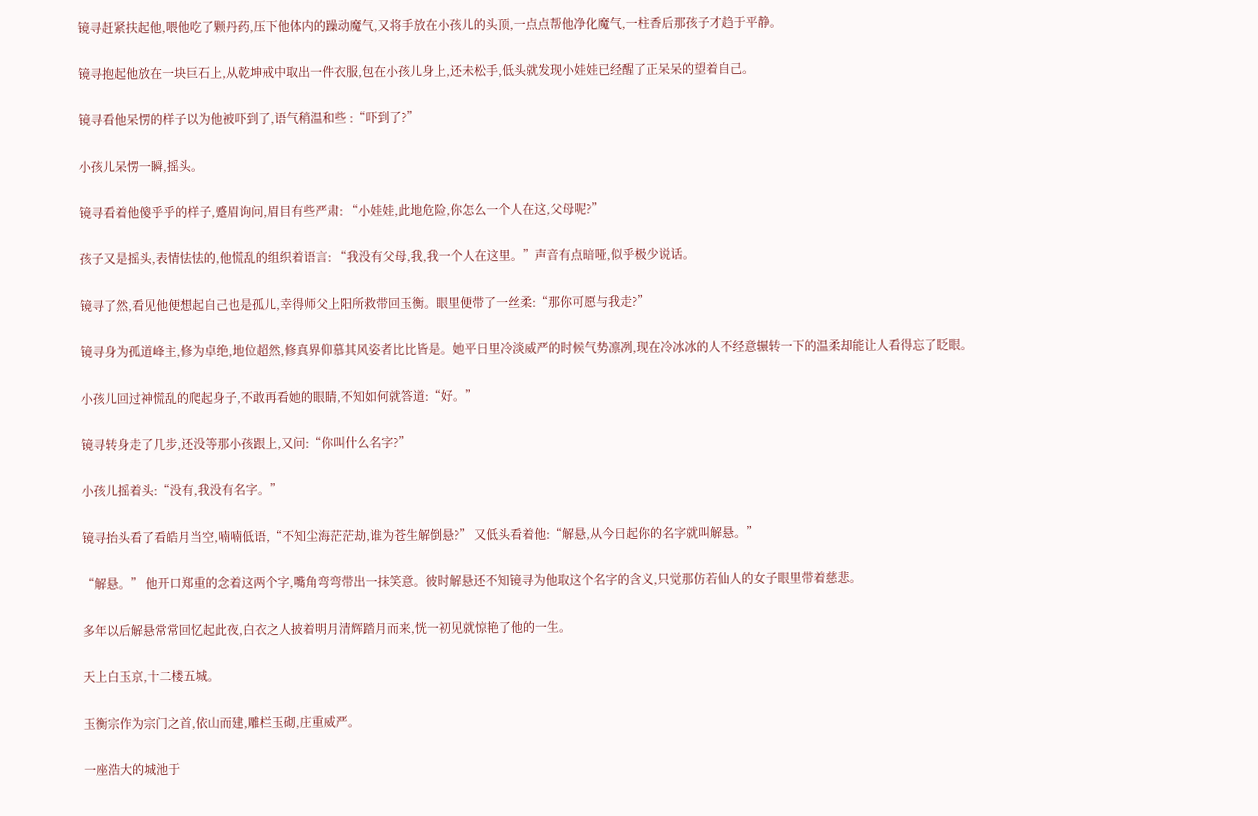镜寻赶紧扶起他,喂他吃了颗丹药,压下他体内的躁动魔气,又将手放在小孩儿的头顶,一点点帮他净化魔气,一柱香后那孩子才趋于平静。

镜寻抱起他放在一块巨石上,从乾坤戒中取出一件衣服,包在小孩儿身上,还未松手,低头就发现小娃娃已经醒了正呆呆的望着自己。

镜寻看他呆愣的样子以为他被吓到了,语气稍温和些 :“吓到了?”

小孩儿呆愣一瞬,摇头。

镜寻看着他傻乎乎的样子,蹙眉询问,眉目有些严肃: “小娃娃,此地危险,你怎么一个人在这,父母呢?”

孩子又是摇头,表情怯怯的,他慌乱的组织着语言: “我没有父母,我,我一个人在这里。”声音有点暗哑,似乎极少说话。

镜寻了然,看见他便想起自己也是孤儿,幸得师父上阳所救带回玉衡。眼里便带了一丝柔:“那你可愿与我走?”

镜寻身为孤道峰主,修为卓绝,地位超然,修真界仰慕其风姿者比比皆是。她平日里冷淡威严的时候气势凛冽,现在冷冰冰的人不经意辗转一下的温柔却能让人看得忘了眨眼。

小孩儿回过神慌乱的爬起身子,不敢再看她的眼睛,不知如何就答道:“好。”

镜寻转身走了几步,还没等那小孩跟上,又问:“你叫什么名字?”

小孩儿摇着头:“没有,我没有名字。”

镜寻抬头看了看皓月当空,喃喃低语,“不知尘海茫茫劫,谁为苍生解倒悬?” 又低头看着他:“解悬,从今日起你的名字就叫解悬。”

“解悬。” 他开口郑重的念着这两个字,嘴角弯弯带出一抹笑意。彼时解悬还不知镜寻为他取这个名字的含义,只觉那仿若仙人的女子眼里带着慈悲。

多年以后解悬常常回忆起此夜,白衣之人披着明月清辉踏月而来,恍一初见就惊艳了他的一生。

天上白玉京,十二楼五城。

玉衡宗作为宗门之首,依山而建,雕栏玉砌,庄重威严。

一座浩大的城池于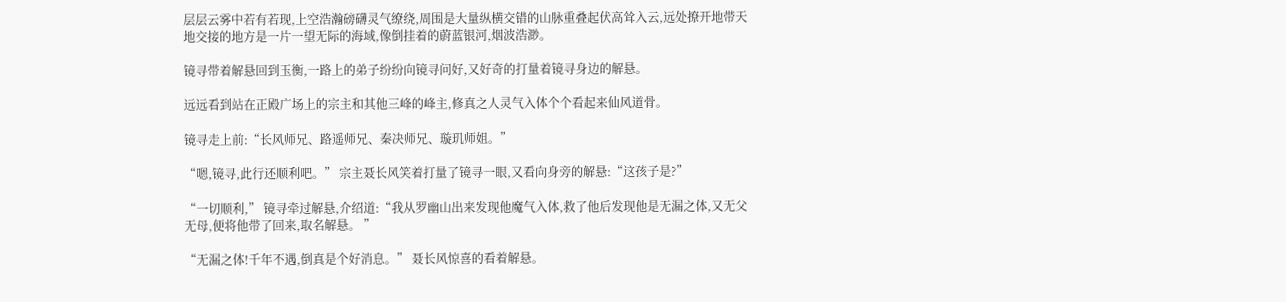层层云雾中若有若现,上空浩瀚磅礴灵气缭绕,周围是大量纵横交错的山脉重叠起伏高耸入云,远处撩开地带天地交接的地方是一片一望无际的海域,像倒挂着的蔚蓝银河,烟波浩渺。

镜寻带着解悬回到玉衡,一路上的弟子纷纷向镜寻问好,又好奇的打量着镜寻身边的解悬。

远远看到站在正殿广场上的宗主和其他三峰的峰主,修真之人灵气入体个个看起来仙风道骨。

镜寻走上前:“长风师兄、路遥师兄、秦决师兄、璇玑师姐。”

“嗯,镜寻,此行还顺利吧。” 宗主聂长风笑着打量了镜寻一眼,又看向身旁的解悬:“这孩子是?”

“一切顺利,” 镜寻牵过解悬,介绍道:“我从罗幽山出来发现他魔气入体,救了他后发现他是无漏之体,又无父无母,便将他带了回来,取名解悬。 ”

“无漏之体!千年不遇,倒真是个好消息。” 聂长风惊喜的看着解悬。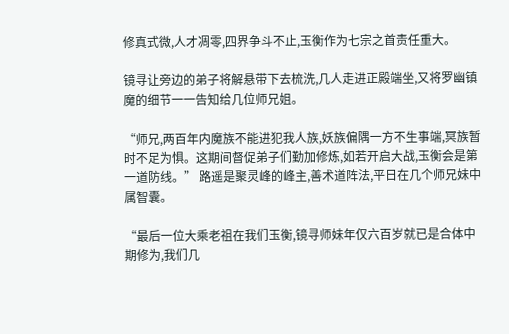修真式微,人才凋零,四界争斗不止,玉衡作为七宗之首责任重大。

镜寻让旁边的弟子将解悬带下去梳洗,几人走进正殿端坐,又将罗幽镇魔的细节一一告知给几位师兄姐。

“师兄,两百年内魔族不能进犯我人族,妖族偏隅一方不生事端,冥族暂时不足为惧。这期间督促弟子们勤加修炼,如若开启大战,玉衡会是第一道防线。” 路遥是聚灵峰的峰主,善术道阵法,平日在几个师兄妹中属智囊。

“最后一位大乘老祖在我们玉衡,镜寻师妹年仅六百岁就已是合体中期修为,我们几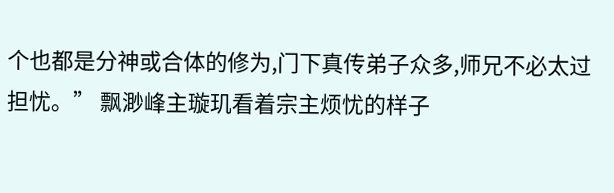个也都是分神或合体的修为,门下真传弟子众多,师兄不必太过担忧。” 飘渺峰主璇玑看着宗主烦忧的样子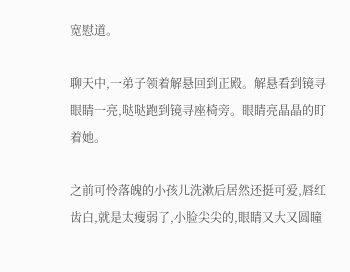宽慰道。

聊天中,一弟子领着解悬回到正殿。解悬看到镜寻眼睛一亮,哒哒跑到镜寻座椅旁。眼睛亮晶晶的盯着她。

之前可怜落魄的小孩儿洗漱后居然还挺可爱,唇红齿白,就是太瘦弱了,小脸尖尖的,眼睛又大又圆瞳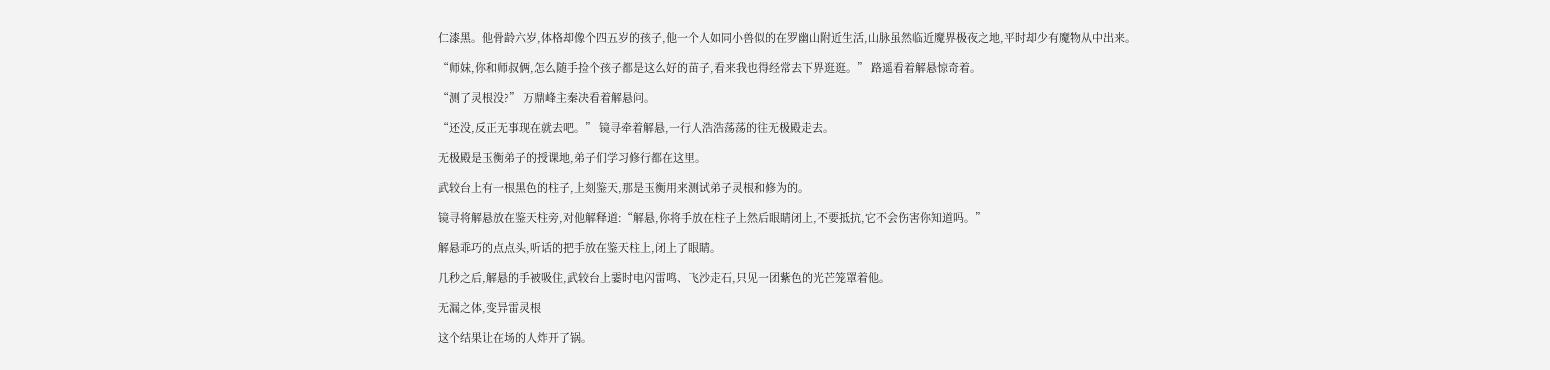仁漆黑。他骨龄六岁,体格却像个四五岁的孩子,他一个人如同小兽似的在罗幽山附近生活,山脉虽然临近魔界极夜之地,平时却少有魔物从中出来。

“师妹,你和师叔俩,怎么随手捡个孩子都是这么好的苗子,看来我也得经常去下界逛逛。” 路遥看着解悬惊奇着。

“测了灵根没?” 万鼎峰主秦决看着解悬问。

“还没,反正无事现在就去吧。” 镜寻牵着解悬,一行人浩浩荡荡的往无极殿走去。

无极殿是玉衡弟子的授课地,弟子们学习修行都在这里。

武较台上有一根黑色的柱子,上刻鉴天,那是玉衡用来测试弟子灵根和修为的。

镜寻将解悬放在鉴天柱旁,对他解释道:“解悬,你将手放在柱子上然后眼睛闭上,不要抵抗,它不会伤害你知道吗。”

解悬乖巧的点点头,听话的把手放在鉴天柱上,闭上了眼睛。

几秒之后,解悬的手被吸住,武较台上霎时电闪雷鸣、飞沙走石,只见一团紫色的光芒笼罩着他。

无漏之体,变异雷灵根

这个结果让在场的人炸开了锅。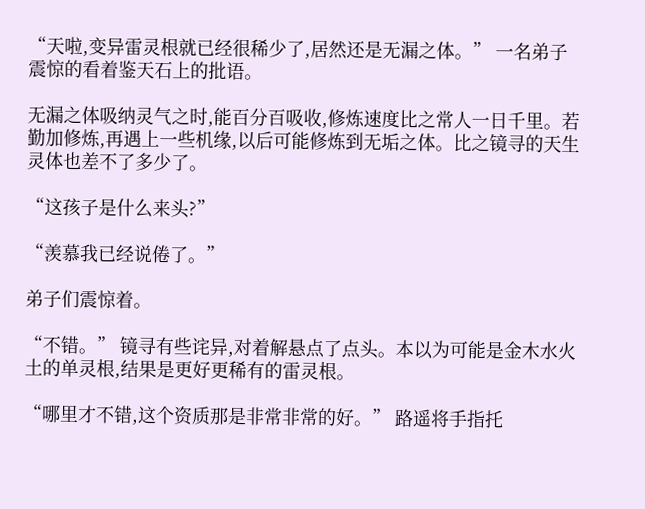“天啦,变异雷灵根就已经很稀少了,居然还是无漏之体。” 一名弟子震惊的看着鉴天石上的批语。

无漏之体吸纳灵气之时,能百分百吸收,修炼速度比之常人一日千里。若勤加修炼,再遇上一些机缘,以后可能修炼到无垢之体。比之镜寻的天生灵体也差不了多少了。

“这孩子是什么来头?”

“羡慕我已经说倦了。”

弟子们震惊着。

“不错。” 镜寻有些诧异,对着解悬点了点头。本以为可能是金木水火土的单灵根,结果是更好更稀有的雷灵根。

“哪里才不错,这个资质那是非常非常的好。” 路遥将手指托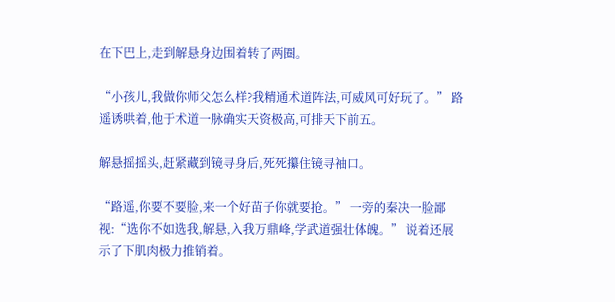在下巴上,走到解悬身边围着转了两圈。

“小孩儿,我做你师父怎么样?我精通术道阵法,可威风可好玩了。” 路遥诱哄着,他于术道一脉确实天资极高,可排天下前五。

解悬摇摇头,赶紧藏到镜寻身后,死死攥住镜寻袖口。

“路遥,你要不要脸,来一个好苗子你就要抢。” 一旁的秦决一脸鄙视:“选你不如选我,解悬,入我万鼎峰,学武道强壮体魄。” 说着还展示了下肌肉极力推销着。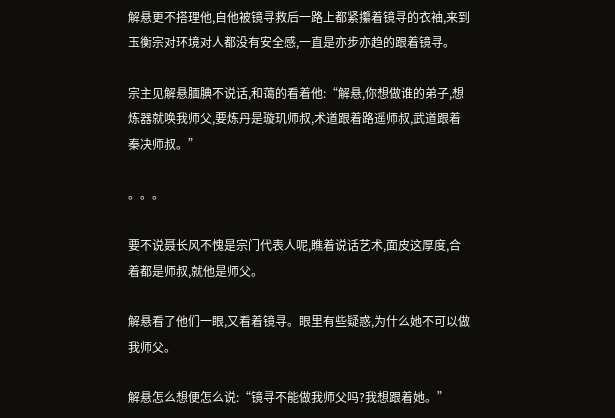解悬更不搭理他,自他被镜寻救后一路上都紧攥着镜寻的衣袖,来到玉衡宗对环境对人都没有安全感,一直是亦步亦趋的跟着镜寻。

宗主见解悬腼腆不说话,和蔼的看着他:“解悬,你想做谁的弟子,想炼器就唤我师父,要炼丹是璇玑师叔,术道跟着路遥师叔,武道跟着秦决师叔。”

。。。

要不说聂长风不愧是宗门代表人呢,瞧着说话艺术,面皮这厚度,合着都是师叔,就他是师父。

解悬看了他们一眼,又看着镜寻。眼里有些疑惑,为什么她不可以做我师父。

解悬怎么想便怎么说:“镜寻不能做我师父吗?我想跟着她。”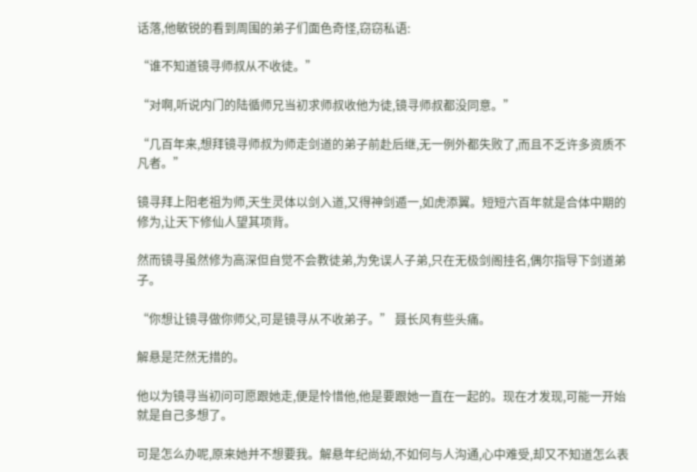话落,他敏锐的看到周围的弟子们面色奇怪,窃窃私语:

“谁不知道镜寻师叔从不收徒。”

“对啊,听说内门的陆循师兄当初求师叔收他为徒,镜寻师叔都没同意。”

“几百年来,想拜镜寻师叔为师走剑道的弟子前赴后继,无一例外都失败了,而且不乏许多资质不凡者。”

镜寻拜上阳老祖为师,天生灵体以剑入道,又得神剑遁一,如虎添翼。短短六百年就是合体中期的修为,让天下修仙人望其项背。

然而镜寻虽然修为高深但自觉不会教徒弟,为免误人子弟,只在无极剑阁挂名,偶尔指导下剑道弟子。

“你想让镜寻做你师父,可是镜寻从不收弟子。” 聂长风有些头痛。

解悬是茫然无措的。

他以为镜寻当初问可愿跟她走,便是怜惜他,他是要跟她一直在一起的。现在才发现,可能一开始就是自己多想了。

可是怎么办呢,原来她并不想要我。解悬年纪尚幼,不如何与人沟通,心中难受,却又不知道怎么表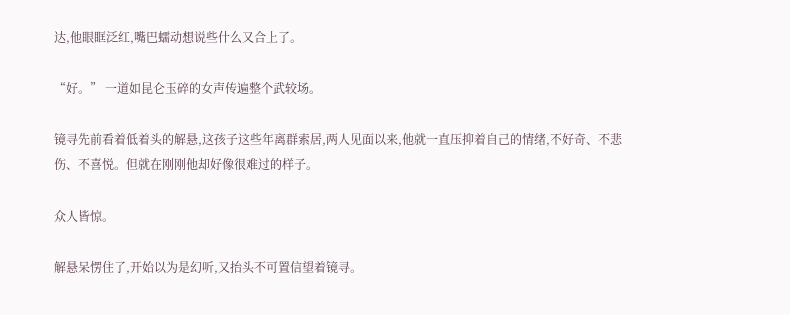达,他眼眶泛红,嘴巴蠕动想说些什么又合上了。

“好。” 一道如昆仑玉碎的女声传遍整个武较场。

镜寻先前看着低着头的解悬,这孩子这些年离群索居,两人见面以来,他就一直压抑着自己的情绪,不好奇、不悲伤、不喜悦。但就在刚刚他却好像很难过的样子。

众人皆惊。

解悬呆愣住了,开始以为是幻听,又抬头不可置信望着镜寻。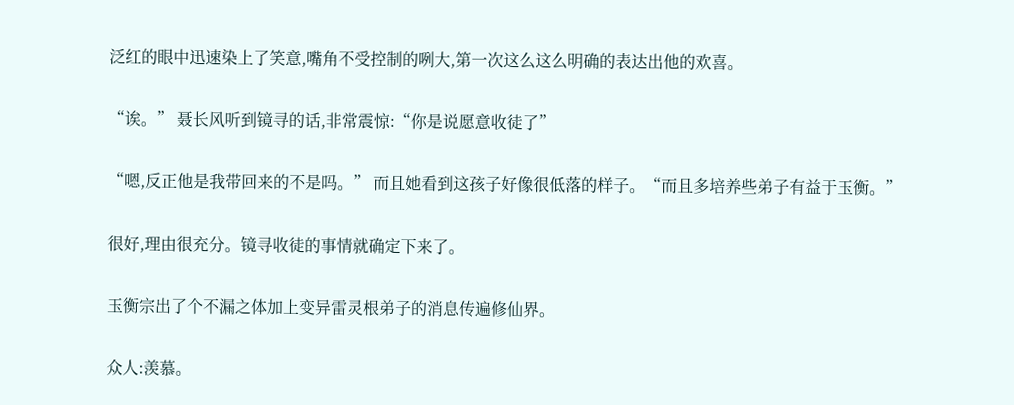泛红的眼中迅速染上了笑意,嘴角不受控制的咧大,第一次这么这么明确的表达出他的欢喜。

“诶。” 聂长风听到镜寻的话,非常震惊:“你是说愿意收徒了”

“嗯,反正他是我带回来的不是吗。” 而且她看到这孩子好像很低落的样子。“而且多培养些弟子有益于玉衡。”

很好,理由很充分。镜寻收徒的事情就确定下来了。

玉衡宗出了个不漏之体加上变异雷灵根弟子的消息传遍修仙界。

众人:羡慕。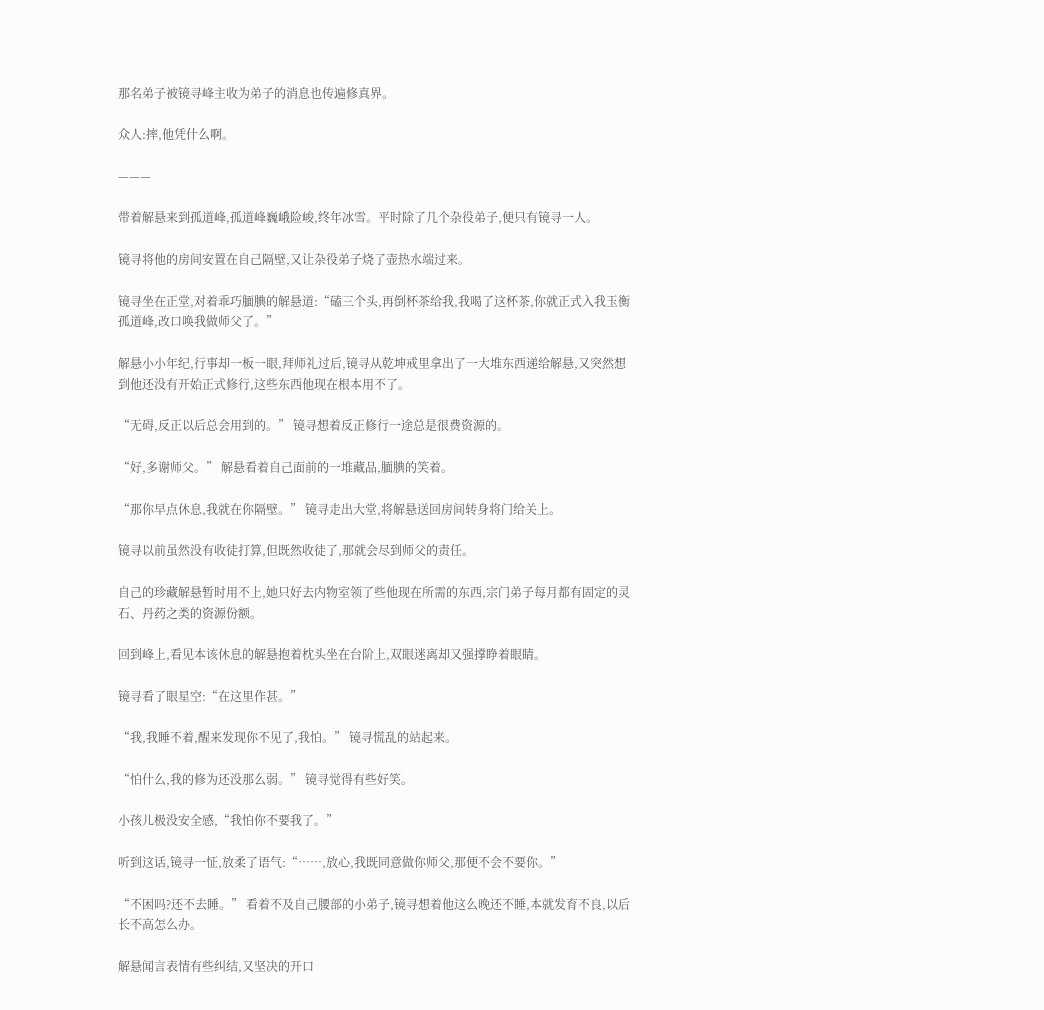那名弟子被镜寻峰主收为弟子的消息也传遍修真界。

众人:摔,他凭什么啊。

———

带着解悬来到孤道峰,孤道峰巍峨险峻,终年冰雪。平时除了几个杂役弟子,便只有镜寻一人。

镜寻将他的房间安置在自己隔壁,又让杂役弟子烧了壶热水端过来。

镜寻坐在正堂,对着乖巧腼腆的解悬道:“磕三个头,再倒杯茶给我,我喝了这杯茶,你就正式入我玉衡孤道峰,改口唤我做师父了。”

解悬小小年纪,行事却一板一眼,拜师礼过后,镜寻从乾坤戒里拿出了一大堆东西递给解悬,又突然想到他还没有开始正式修行,这些东西他现在根本用不了。

“无碍,反正以后总会用到的。” 镜寻想着反正修行一途总是很费资源的。

“好,多谢师父。” 解悬看着自己面前的一堆藏品,腼腆的笑着。

“那你早点休息,我就在你隔壁。” 镜寻走出大堂,将解悬送回房间转身将门给关上。

镜寻以前虽然没有收徒打算,但既然收徒了,那就会尽到师父的责任。

自己的珍藏解悬暂时用不上,她只好去内物室领了些他现在所需的东西,宗门弟子每月都有固定的灵石、丹药之类的资源份额。

回到峰上,看见本该休息的解悬抱着枕头坐在台阶上,双眼迷离却又强撑睁着眼睛。

镜寻看了眼星空:“在这里作甚。”

“我,我睡不着,醒来发现你不见了,我怕。” 镜寻慌乱的站起来。

“怕什么,我的修为还没那么弱。” 镜寻觉得有些好笑。

小孩儿极没安全感,“我怕你不要我了。”

听到这话,镜寻一怔,放柔了语气:“……,放心,我既同意做你师父,那便不会不要你。”

“不困吗?还不去睡。” 看着不及自己腰部的小弟子,镜寻想着他这么晚还不睡,本就发育不良,以后长不高怎么办。

解悬闻言表情有些纠结,又坚决的开口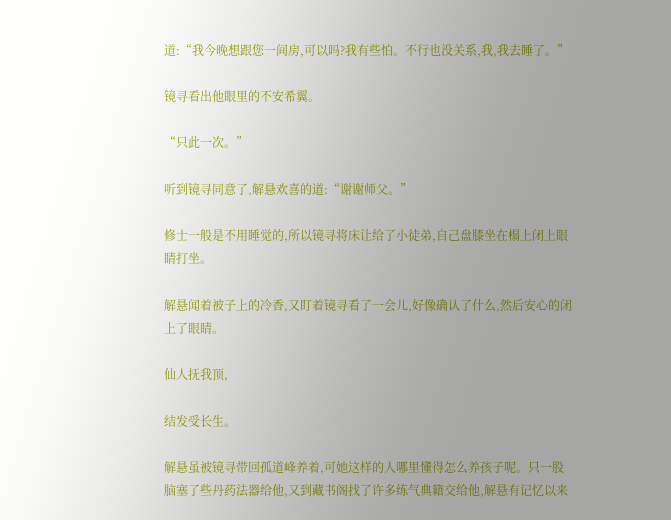道:“我今晚想跟您一间房,可以吗?我有些怕。不行也没关系,我,我去睡了。”

镜寻看出他眼里的不安希翼。

“只此一次。”

听到镜寻同意了,解悬欢喜的道:“谢谢师父。”

修士一般是不用睡觉的,所以镜寻将床让给了小徒弟,自己盘膝坐在榻上闭上眼睛打坐。

解悬闻着被子上的冷香,又盯着镜寻看了一会儿,好像确认了什么,然后安心的闭上了眼睛。

仙人抚我顶,

结发受长生。

解悬虽被镜寻带回孤道峰养着,可她这样的人哪里懂得怎么养孩子呢。只一股脑塞了些丹药法器给他,又到藏书阁找了许多练气典籍交给他,解悬有记忆以来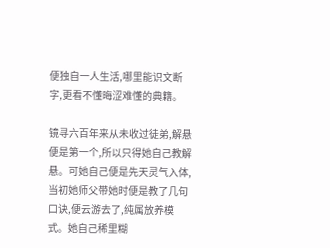便独自一人生活,哪里能识文断字,更看不懂晦涩难懂的典籍。

镜寻六百年来从未收过徒弟,解悬便是第一个,所以只得她自己教解悬。可她自己便是先天灵气入体,当初她师父带她时便是教了几句口诀,便云游去了,纯属放养模式。她自己稀里糊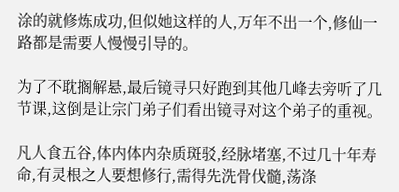涂的就修炼成功,但似她这样的人,万年不出一个,修仙一路都是需要人慢慢引导的。

为了不耽搁解悬,最后镜寻只好跑到其他几峰去旁听了几节课,这倒是让宗门弟子们看出镜寻对这个弟子的重视。

凡人食五谷,体内体内杂质斑驳,经脉堵塞,不过几十年寿命,有灵根之人要想修行,需得先洗骨伐髓,荡涤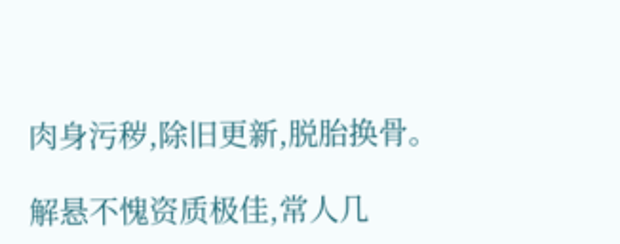肉身污秽,除旧更新,脱胎换骨。

解悬不愧资质极佳,常人几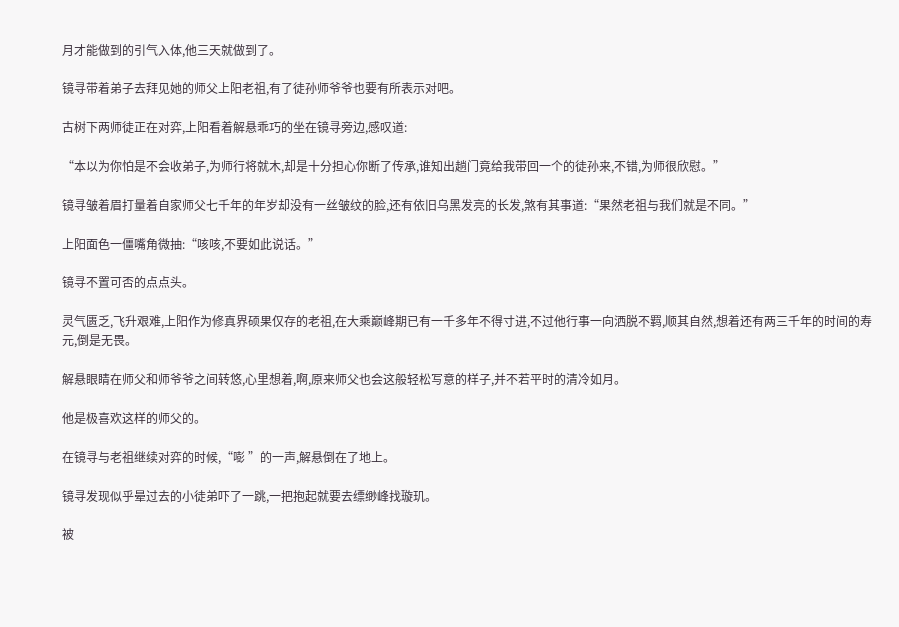月才能做到的引气入体,他三天就做到了。

镜寻带着弟子去拜见她的师父上阳老祖,有了徒孙师爷爷也要有所表示对吧。

古树下两师徒正在对弈,上阳看着解悬乖巧的坐在镜寻旁边,感叹道:

“本以为你怕是不会收弟子,为师行将就木,却是十分担心你断了传承,谁知出趟门竟给我带回一个的徒孙来,不错,为师很欣慰。”

镜寻皱着眉打量着自家师父七千年的年岁却没有一丝皱纹的脸,还有依旧乌黑发亮的长发,煞有其事道:“果然老祖与我们就是不同。”

上阳面色一僵嘴角微抽:“咳咳,不要如此说话。”

镜寻不置可否的点点头。

灵气匮乏,飞升艰难,上阳作为修真界硕果仅存的老祖,在大乘巅峰期已有一千多年不得寸进,不过他行事一向洒脱不羁,顺其自然,想着还有两三千年的时间的寿元,倒是无畏。

解悬眼睛在师父和师爷爷之间转悠,心里想着,啊,原来师父也会这般轻松写意的样子,并不若平时的清冷如月。

他是极喜欢这样的师父的。

在镜寻与老祖继续对弈的时候,“嘭 ”的一声,解悬倒在了地上。

镜寻发现似乎晕过去的小徒弟吓了一跳,一把抱起就要去缥缈峰找璇玑。

被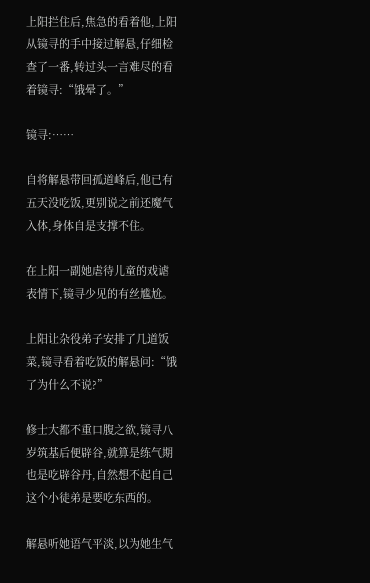上阳拦住后,焦急的看着他,上阳从镜寻的手中接过解悬,仔细检查了一番,转过头一言难尽的看着镜寻:“饿晕了。”

镜寻:……

自将解悬带回孤道峰后,他已有五天没吃饭,更别说之前还魔气入体,身体自是支撑不住。

在上阳一副她虐待儿童的戏谑表情下,镜寻少见的有丝尴尬。

上阳让杂役弟子安排了几道饭菜,镜寻看着吃饭的解悬问:“饿了为什么不说?”

修士大都不重口腹之欲,镜寻八岁筑基后便辟谷,就算是练气期也是吃辟谷丹,自然想不起自己这个小徒弟是要吃东西的。

解悬听她语气平淡,以为她生气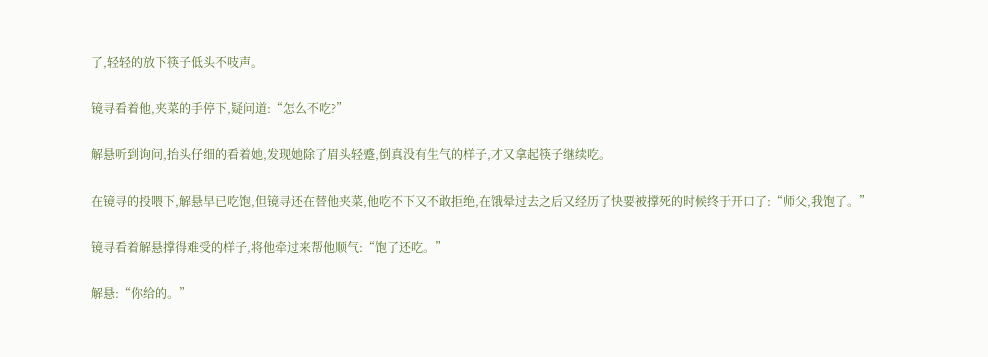了,轻轻的放下筷子低头不吱声。

镜寻看着他,夹菜的手停下,疑问道:“怎么不吃?”

解悬听到询问,抬头仔细的看着她,发现她除了眉头轻蹙,倒真没有生气的样子,才又拿起筷子继续吃。

在镜寻的投喂下,解悬早已吃饱,但镜寻还在替他夹菜,他吃不下又不敢拒绝,在饿晕过去之后又经历了快要被撑死的时候终于开口了:“师父,我饱了。”

镜寻看着解悬撑得难受的样子,将他牵过来帮他顺气:“饱了还吃。”

解悬:“你给的。”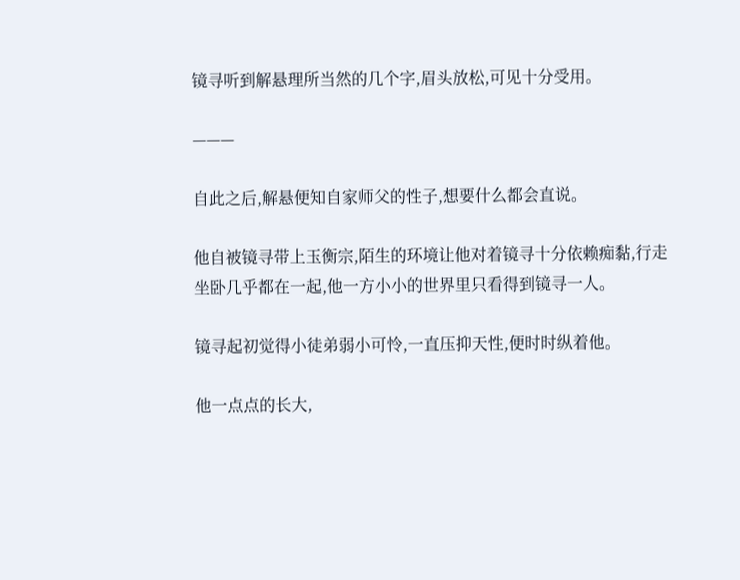镜寻听到解悬理所当然的几个字,眉头放松,可见十分受用。

———

自此之后,解悬便知自家师父的性子,想要什么都会直说。

他自被镜寻带上玉衡宗,陌生的环境让他对着镜寻十分依赖痴黏,行走坐卧几乎都在一起,他一方小小的世界里只看得到镜寻一人。

镜寻起初觉得小徒弟弱小可怜,一直压抑天性,便时时纵着他。

他一点点的长大,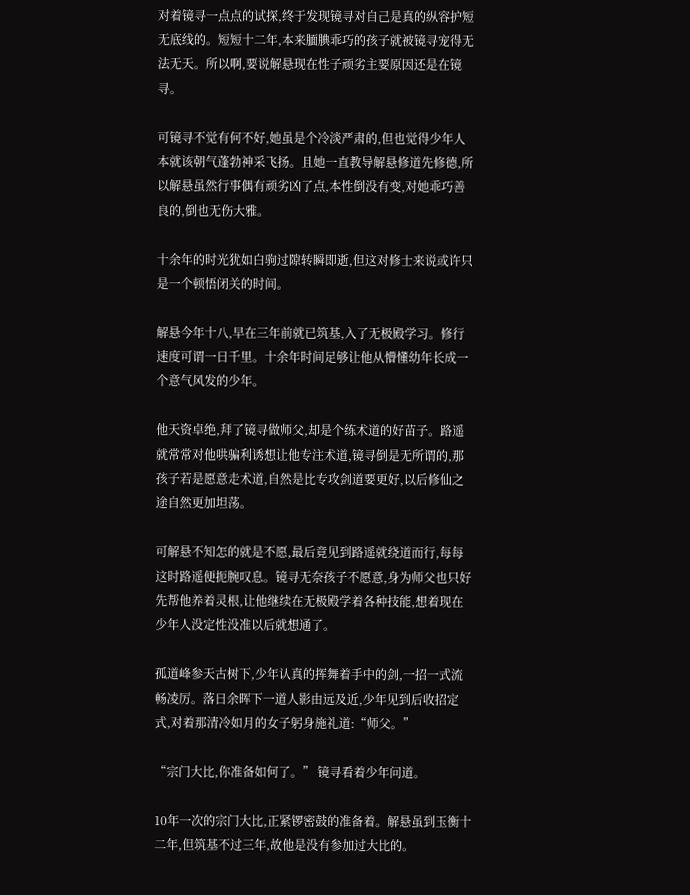对着镜寻一点点的试探,终于发现镜寻对自己是真的纵容护短无底线的。短短十二年,本来腼腆乖巧的孩子就被镜寻宠得无法无天。所以啊,要说解悬现在性子顽劣主要原因还是在镜寻。

可镜寻不觉有何不好,她虽是个冷淡严肃的,但也觉得少年人本就该朝气蓬勃神采飞扬。且她一直教导解悬修道先修德,所以解悬虽然行事偶有顽劣凶了点,本性倒没有变,对她乖巧善良的,倒也无伤大雅。

十余年的时光犹如白驹过隙转瞬即逝,但这对修士来说或许只是一个顿悟闭关的时间。

解悬今年十八,早在三年前就已筑基,入了无极殿学习。修行速度可谓一日千里。十余年时间足够让他从懵懂幼年长成一个意气风发的少年。

他天资卓绝,拜了镜寻做师父,却是个练术道的好苗子。路遥就常常对他哄骗利诱想让他专注术道,镜寻倒是无所谓的,那孩子若是愿意走术道,自然是比专攻剑道要更好,以后修仙之途自然更加坦荡。

可解悬不知怎的就是不愿,最后竟见到路遥就绕道而行,每每这时路遥便扼腕叹息。镜寻无奈孩子不愿意,身为师父也只好先帮他养着灵根,让他继续在无极殿学着各种技能,想着现在少年人没定性没准以后就想通了。

孤道峰参天古树下,少年认真的挥舞着手中的剑,一招一式流畅凌厉。落日余晖下一道人影由远及近,少年见到后收招定式,对着那清冷如月的女子躬身施礼道:“师父。”

“宗门大比,你准备如何了。” 镜寻看着少年问道。

10年一次的宗门大比,正紧锣密鼓的准备着。解悬虽到玉衡十二年,但筑基不过三年,故他是没有参加过大比的。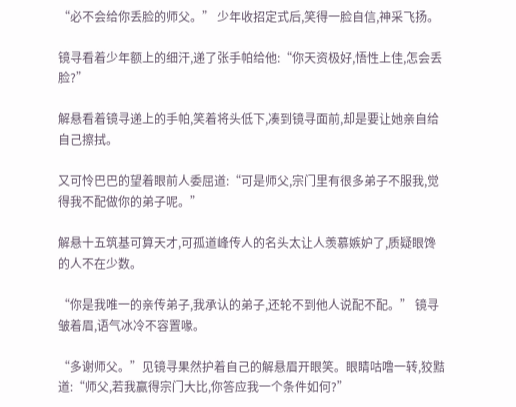“必不会给你丢脸的师父。” 少年收招定式后,笑得一脸自信,神采飞扬。

镜寻看着少年额上的细汗,递了张手帕给他:“你天资极好,悟性上佳,怎会丢脸?”

解悬看着镜寻递上的手帕,笑着将头低下,凑到镜寻面前,却是要让她亲自给自己擦拭。

又可怜巴巴的望着眼前人委屈道:“可是师父,宗门里有很多弟子不服我,觉得我不配做你的弟子呢。”

解悬十五筑基可算天才,可孤道峰传人的名头太让人羡慕嫉妒了,质疑眼馋的人不在少数。

“你是我唯一的亲传弟子,我承认的弟子,还轮不到他人说配不配。” 镜寻皱着眉,语气冰冷不容置喙。

“多谢师父。”见镜寻果然护着自己的解悬眉开眼笑。眼睛咕噜一转,狡黠道:“师父,若我赢得宗门大比,你答应我一个条件如何?”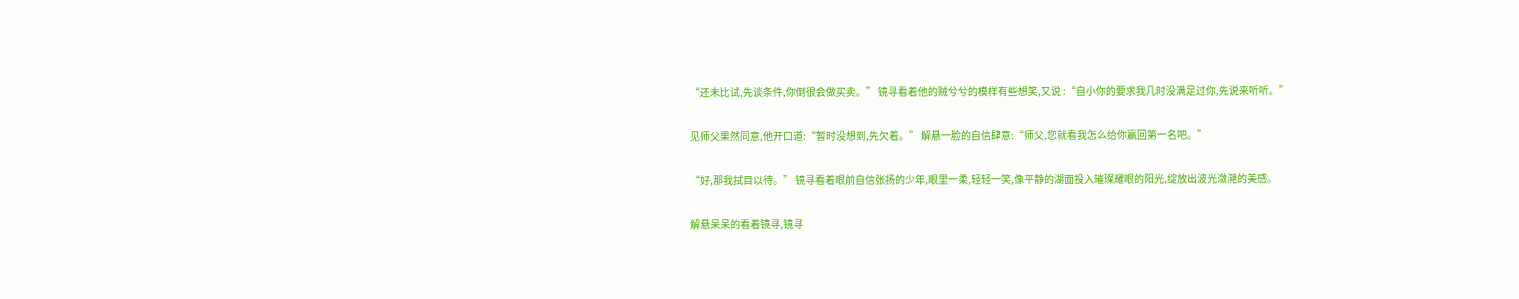“还未比试,先谈条件,你倒很会做买卖。” 镜寻看着他的贼兮兮的模样有些想笑,又说 :“自小你的要求我几时没满足过你,先说来听听。”

见师父果然同意,他开口道:“暂时没想到,先欠着。” 解悬一脸的自信肆意:“师父,您就看我怎么给你赢回第一名吧。”

“好,那我拭目以待。” 镜寻看着眼前自信张扬的少年,眼里一柔,轻轻一笑,像平静的湖面投入璀璨耀眼的阳光,绽放出波光潋滟的美感。

解悬呆呆的看着镜寻,镜寻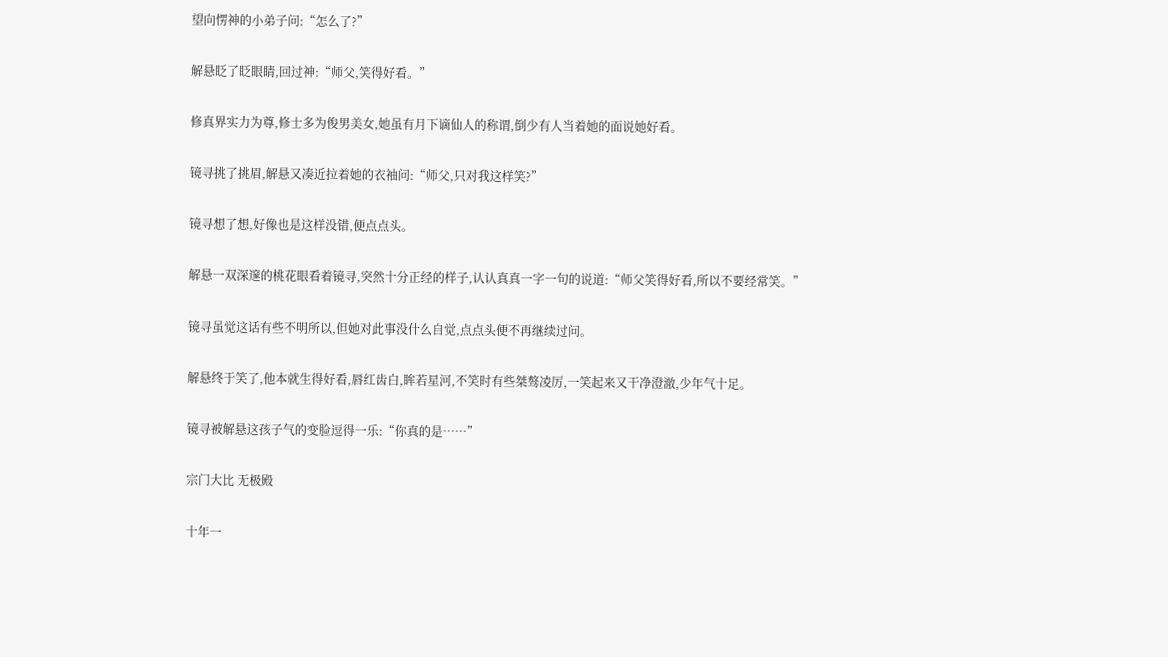望向愣神的小弟子问:“怎么了?”

解悬眨了眨眼睛,回过神:“师父,笑得好看。”

修真界实力为尊,修士多为俊男美女,她虽有月下谪仙人的称谓,倒少有人当着她的面说她好看。

镜寻挑了挑眉,解悬又凑近拉着她的衣袖问:“师父,只对我这样笑?”

镜寻想了想,好像也是这样没错,便点点头。

解悬一双深邃的桃花眼看着镜寻,突然十分正经的样子,认认真真一字一句的说道:“师父笑得好看,所以不要经常笑。”

镜寻虽觉这话有些不明所以,但她对此事没什么自觉,点点头便不再继续过问。

解悬终于笑了,他本就生得好看,唇红齿白,眸若星河,不笑时有些桀骜凌厉,一笑起来又干净澄澈,少年气十足。

镜寻被解悬这孩子气的变脸逗得一乐:“你真的是……”

宗门大比 无极殿

十年一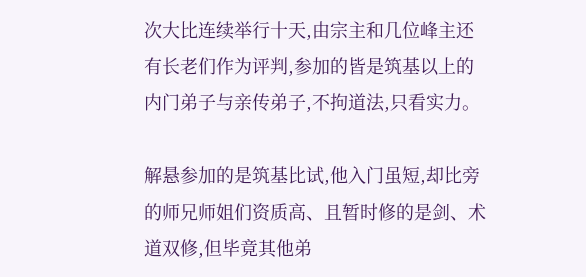次大比连续举行十天,由宗主和几位峰主还有长老们作为评判,参加的皆是筑基以上的内门弟子与亲传弟子,不拘道法,只看实力。

解悬参加的是筑基比试,他入门虽短,却比旁的师兄师姐们资质高、且暂时修的是剑、术道双修,但毕竟其他弟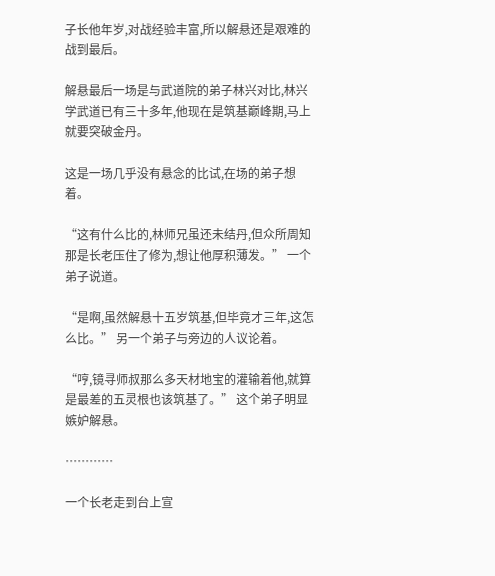子长他年岁,对战经验丰富,所以解悬还是艰难的战到最后。

解悬最后一场是与武道院的弟子林兴对比,林兴学武道已有三十多年,他现在是筑基巅峰期,马上就要突破金丹。

这是一场几乎没有悬念的比试,在场的弟子想着。

“这有什么比的,林师兄虽还未结丹,但众所周知那是长老压住了修为,想让他厚积薄发。” 一个弟子说道。

“是啊,虽然解悬十五岁筑基,但毕竟才三年,这怎么比。” 另一个弟子与旁边的人议论着。

“哼,镜寻师叔那么多天材地宝的灌输着他,就算是最差的五灵根也该筑基了。” 这个弟子明显嫉妒解悬。

…………

一个长老走到台上宣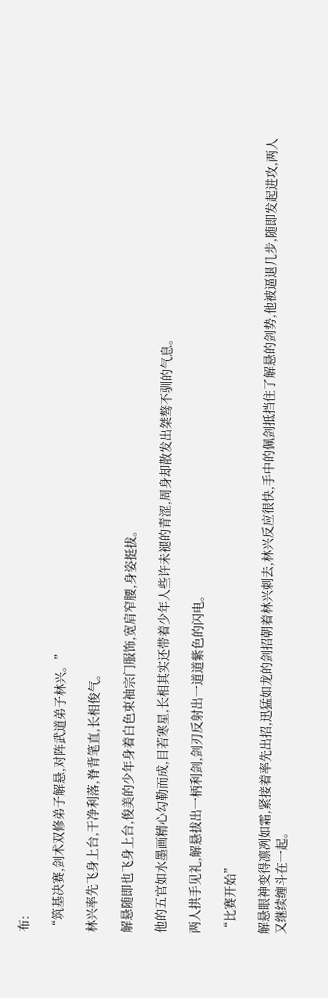布:

“筑基决赛,剑术双修弟子解悬,对阵武道弟子林兴。”

林兴率先飞身上台,干净利落,脊背笔直,长相俊气。

解悬随即也飞身上台,俊美的少年身着白色束袖宗门服饰,宽肩窄腰,身姿挺拔。

他的五官如水墨画精心勾勒而成,目若寒星,长相其实还带着少年人些许未褪的青涩,周身却散发出桀骜不驯的气息。

两人拱手见礼,解悬拔出一柄利剑,剑刃反射出一道道紫色的闪电。

“比赛开始”

解悬眼神变得凛冽如霜,紧接着率先出招,迅猛如龙的剑招朝着林兴刺去,林兴反应很快,手中的佩剑抵挡住了解悬的剑势,他被逼退几步,随即发起进攻,两人又继续缠斗在一起。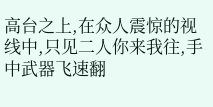高台之上,在众人震惊的视线中,只见二人你来我往,手中武器飞速翻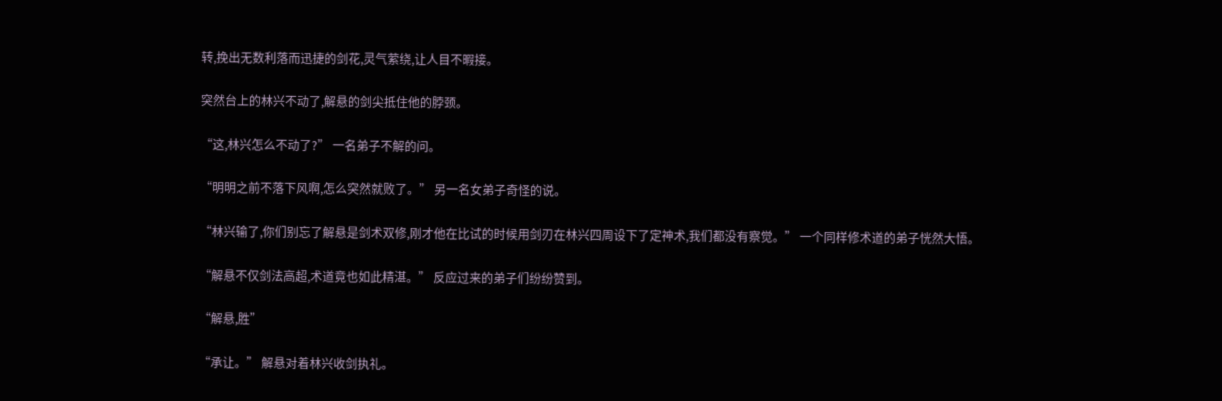转,挽出无数利落而迅捷的剑花,灵气萦绕,让人目不暇接。

突然台上的林兴不动了,解悬的剑尖抵住他的脖颈。

“这,林兴怎么不动了?” 一名弟子不解的问。

“明明之前不落下风啊,怎么突然就败了。” 另一名女弟子奇怪的说。

“林兴输了,你们别忘了解悬是剑术双修,刚才他在比试的时候用剑刃在林兴四周设下了定神术,我们都没有察觉。” 一个同样修术道的弟子恍然大悟。

“解悬不仅剑法高超,术道竟也如此精湛。” 反应过来的弟子们纷纷赞到。

“解悬,胜”

“承让。” 解悬对着林兴收剑执礼。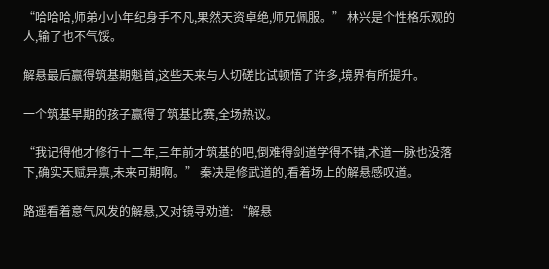“哈哈哈,师弟小小年纪身手不凡,果然天资卓绝,师兄佩服。” 林兴是个性格乐观的人,输了也不气馁。

解悬最后赢得筑基期魁首,这些天来与人切磋比试顿悟了许多,境界有所提升。

一个筑基早期的孩子赢得了筑基比赛,全场热议。

“我记得他才修行十二年,三年前才筑基的吧,倒难得剑道学得不错,术道一脉也没落下,确实天赋异禀,未来可期啊。” 秦决是修武道的,看着场上的解悬感叹道。

路遥看着意气风发的解悬,又对镜寻劝道: “解悬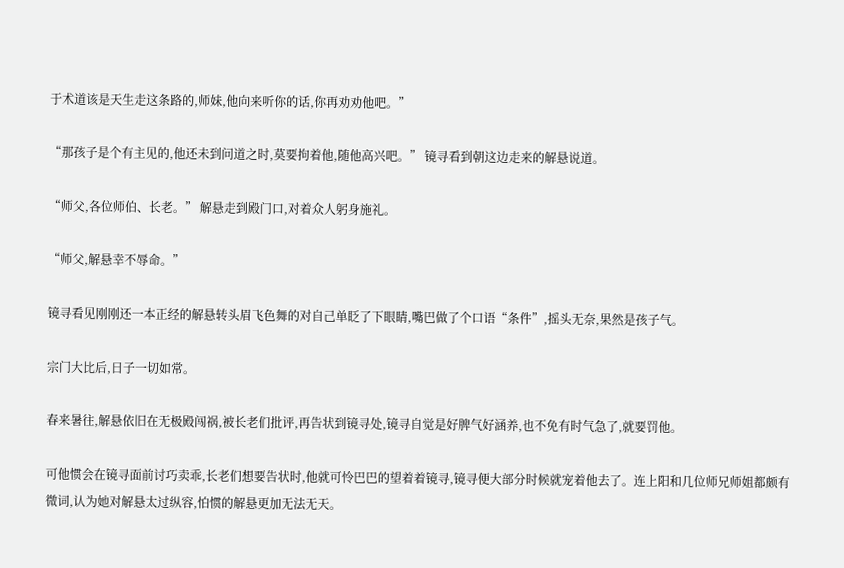于术道该是天生走这条路的,师妹,他向来听你的话,你再劝劝他吧。”

“那孩子是个有主见的,他还未到问道之时,莫要拘着他,随他高兴吧。” 镜寻看到朝这边走来的解悬说道。

“师父,各位师伯、长老。” 解悬走到殿门口,对着众人躬身施礼。

“师父,解悬幸不辱命。”

镜寻看见刚刚还一本正经的解悬转头眉飞色舞的对自己单眨了下眼睛,嘴巴做了个口语“条件”,摇头无奈,果然是孩子气。

宗门大比后,日子一切如常。

春来暑往,解悬依旧在无极殿闯祸,被长老们批评,再告状到镜寻处,镜寻自觉是好脾气好涵养,也不免有时气急了,就要罚他。

可他惯会在镜寻面前讨巧卖乖,长老们想要告状时,他就可怜巴巴的望着着镜寻,镜寻便大部分时候就宠着他去了。连上阳和几位师兄师姐都颇有微词,认为她对解悬太过纵容,怕惯的解悬更加无法无天。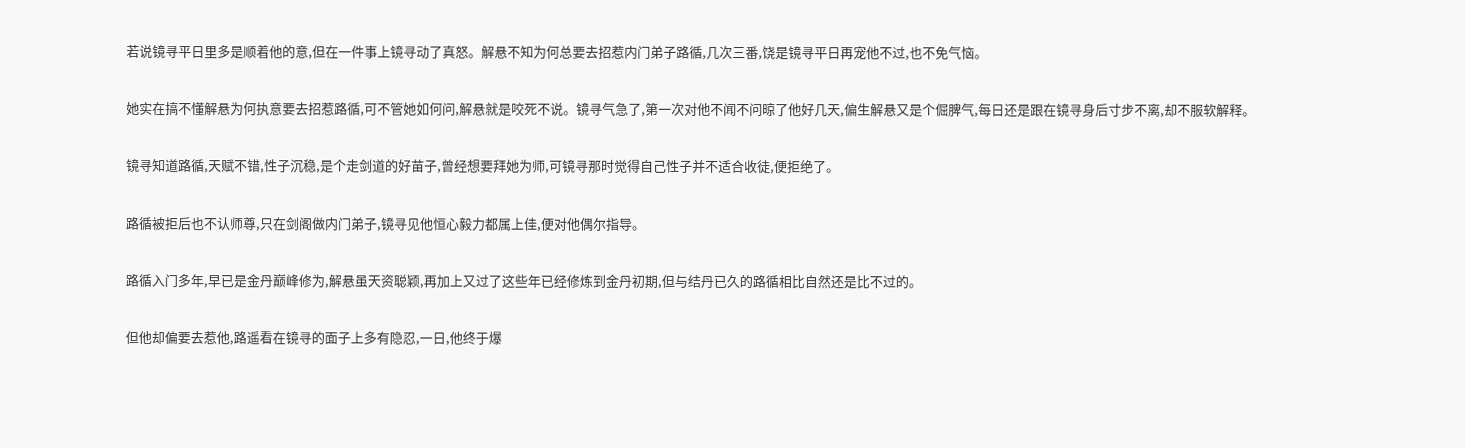若说镜寻平日里多是顺着他的意,但在一件事上镜寻动了真怒。解悬不知为何总要去招惹内门弟子路循,几次三番,饶是镜寻平日再宠他不过,也不免气恼。

她实在搞不懂解悬为何执意要去招惹路循,可不管她如何问,解悬就是咬死不说。镜寻气急了,第一次对他不闻不问晾了他好几天,偏生解悬又是个倔脾气,每日还是跟在镜寻身后寸步不离,却不服软解释。

镜寻知道路循,天赋不错,性子沉稳,是个走剑道的好苗子,曾经想要拜她为师,可镜寻那时觉得自己性子并不适合收徒,便拒绝了。

路循被拒后也不认师尊,只在剑阁做内门弟子,镜寻见他恒心毅力都属上佳,便对他偶尔指导。

路循入门多年,早已是金丹巅峰修为,解悬虽天资聪颖,再加上又过了这些年已经修炼到金丹初期,但与结丹已久的路循相比自然还是比不过的。

但他却偏要去惹他,路遥看在镜寻的面子上多有隐忍,一日,他终于爆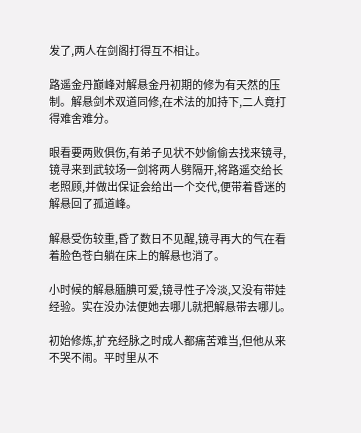发了,两人在剑阁打得互不相让。

路遥金丹巅峰对解悬金丹初期的修为有天然的压制。解悬剑术双道同修,在术法的加持下,二人竟打得难舍难分。

眼看要两败俱伤,有弟子见状不妙偷偷去找来镜寻,镜寻来到武较场一剑将两人劈隔开,将路遥交给长老照顾,并做出保证会给出一个交代,便带着昏迷的解悬回了孤道峰。

解悬受伤较重,昏了数日不见醒,镜寻再大的气在看着脸色苍白躺在床上的解悬也消了。

小时候的解悬腼腆可爱,镜寻性子冷淡,又没有带娃经验。实在没办法便她去哪儿就把解悬带去哪儿。

初始修炼,扩充经脉之时成人都痛苦难当,但他从来不哭不闹。平时里从不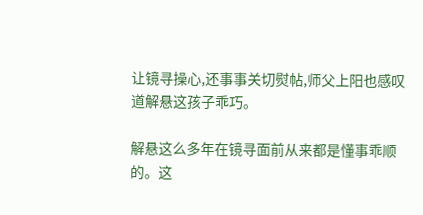让镜寻操心,还事事关切熨帖,师父上阳也感叹道解悬这孩子乖巧。

解悬这么多年在镜寻面前从来都是懂事乖顺的。这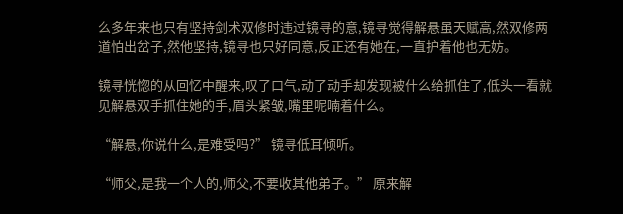么多年来也只有坚持剑术双修时违过镜寻的意,镜寻觉得解悬虽天赋高,然双修两道怕出岔子,然他坚持,镜寻也只好同意,反正还有她在,一直护着他也无妨。

镜寻恍惚的从回忆中醒来,叹了口气,动了动手却发现被什么给抓住了,低头一看就见解悬双手抓住她的手,眉头紧皱,嘴里呢喃着什么。

“解悬,你说什么,是难受吗?” 镜寻低耳倾听。

“师父,是我一个人的,师父,不要收其他弟子。” 原来解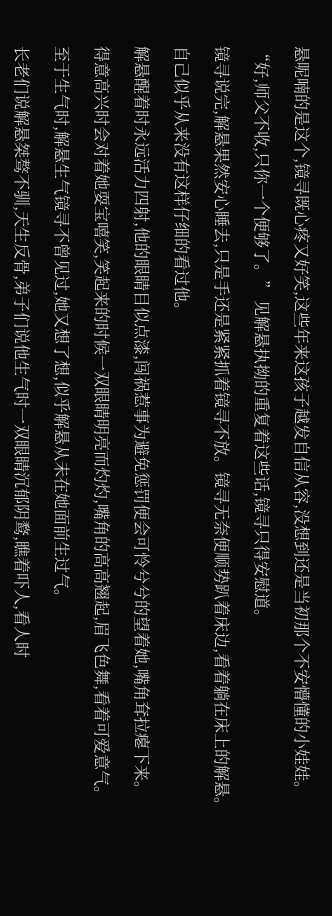悬呢喃的是这个,镜寻既心疼又好笑,这些年来这孩子越发自信从容,没想到还是当初那个不安懵懂的小娃娃。

“好,师父不收,只你一个便够了。” 见解悬执拗的重复着这些话,镜寻只得安慰道。

镜寻说完,解悬果然安心睡去,只是手还是紧紧抓着镜寻不放。镜寻无奈便顺势趴着床边,看着躺在床上的解悬。

自己似乎从来没有这样仔细的看过他。

解悬醒着时永远活力四射,他的眼睛目似点漆,闯祸惹事为避免惩罚便会可怜兮兮的望着她,嘴角耷拉瘪下来。

得意高兴时会对着她耍宝嘻笑,笑起来的时候一双眼睛明亮而灼灼,嘴角的高高翘起,眉飞色舞,看着可爱意气。

至于生气时,解悬生气镜寻不曾见过,她又想了想,似乎解悬从未在她面前生过气。

长老们说解悬桀骜不驯,天生反骨,弟子们说他生气时一双眼睛沉郁阴鹜,瞧着吓人,看人时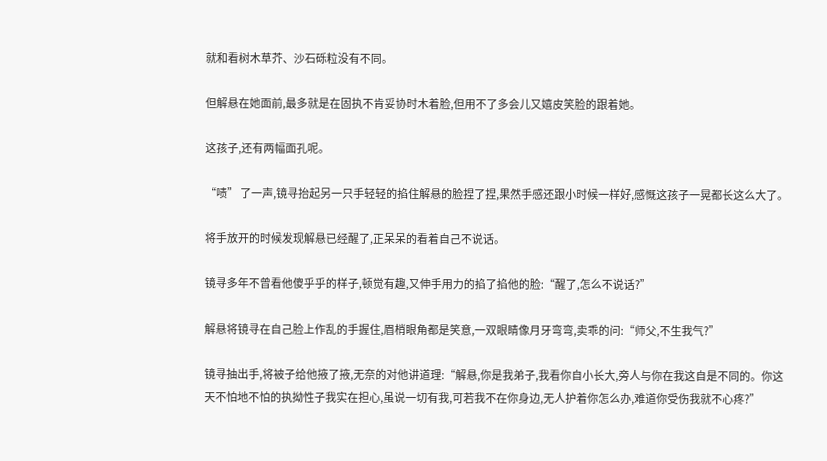就和看树木草芥、沙石砾粒没有不同。

但解悬在她面前,最多就是在固执不肯妥协时木着脸,但用不了多会儿又嬉皮笑脸的跟着她。

这孩子,还有两幅面孔呢。

“啧” 了一声,镜寻抬起另一只手轻轻的掐住解悬的脸捏了捏,果然手感还跟小时候一样好,感慨这孩子一晃都长这么大了。

将手放开的时候发现解悬已经醒了,正呆呆的看着自己不说话。

镜寻多年不曾看他傻乎乎的样子,顿觉有趣,又伸手用力的掐了掐他的脸:“醒了,怎么不说话?”

解悬将镜寻在自己脸上作乱的手握住,眉梢眼角都是笑意,一双眼睛像月牙弯弯,卖乖的问:“师父,不生我气?”

镜寻抽出手,将被子给他掖了掖,无奈的对他讲道理:“解悬,你是我弟子,我看你自小长大,旁人与你在我这自是不同的。你这天不怕地不怕的执拗性子我实在担心,虽说一切有我,可若我不在你身边,无人护着你怎么办,难道你受伤我就不心疼?”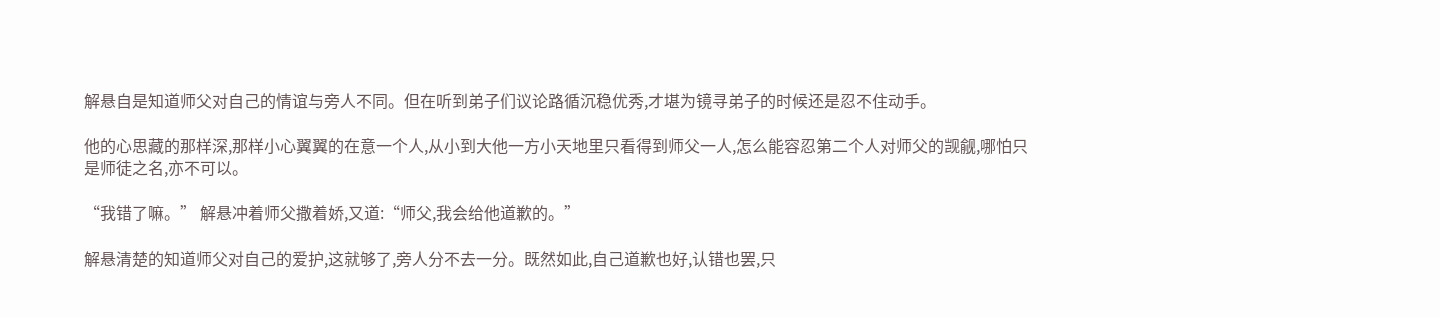解悬自是知道师父对自己的情谊与旁人不同。但在听到弟子们议论路循沉稳优秀,才堪为镜寻弟子的时候还是忍不住动手。

他的心思藏的那样深,那样小心翼翼的在意一个人,从小到大他一方小天地里只看得到师父一人,怎么能容忍第二个人对师父的觊觎,哪怕只是师徒之名,亦不可以。

“我错了嘛。” 解悬冲着师父撒着娇,又道:“师父,我会给他道歉的。”

解悬清楚的知道师父对自己的爱护,这就够了,旁人分不去一分。既然如此,自己道歉也好,认错也罢,只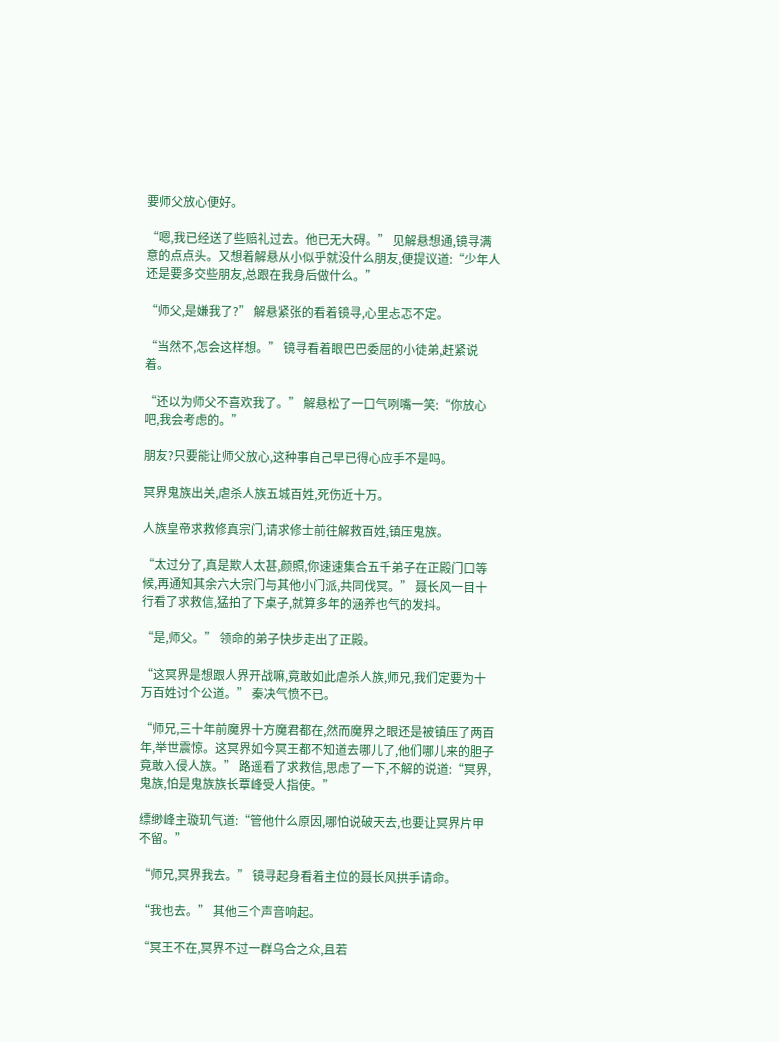要师父放心便好。

“嗯,我已经送了些赔礼过去。他已无大碍。” 见解悬想通,镜寻满意的点点头。又想着解悬从小似乎就没什么朋友,便提议道:“少年人还是要多交些朋友,总跟在我身后做什么。”

“师父,是嫌我了?” 解悬紧张的看着镜寻,心里忐忑不定。

“当然不,怎会这样想。” 镜寻看着眼巴巴委屈的小徒弟,赶紧说着。

“还以为师父不喜欢我了。” 解悬松了一口气咧嘴一笑:“你放心吧,我会考虑的。”

朋友?只要能让师父放心,这种事自己早已得心应手不是吗。

冥界鬼族出关,虐杀人族五城百姓,死伤近十万。

人族皇帝求救修真宗门,请求修士前往解救百姓,镇压鬼族。

“太过分了,真是欺人太甚,颜照,你速速集合五千弟子在正殿门口等候,再通知其余六大宗门与其他小门派,共同伐冥。” 聂长风一目十行看了求救信,猛拍了下桌子,就算多年的涵养也气的发抖。

“是,师父。” 领命的弟子快步走出了正殿。

“这冥界是想跟人界开战嘛,竟敢如此虐杀人族,师兄,我们定要为十万百姓讨个公道。” 秦决气愤不已。

“师兄,三十年前魔界十方魔君都在,然而魔界之眼还是被镇压了两百年,举世震惊。这冥界如今冥王都不知道去哪儿了,他们哪儿来的胆子竟敢入侵人族。” 路遥看了求救信,思虑了一下,不解的说道:“冥界,鬼族,怕是鬼族族长覃峰受人指使。”

缥缈峰主璇玑气道:“管他什么原因,哪怕说破天去,也要让冥界片甲不留。”

“师兄,冥界我去。” 镜寻起身看着主位的聂长风拱手请命。

“我也去。” 其他三个声音响起。

“冥王不在,冥界不过一群乌合之众,且若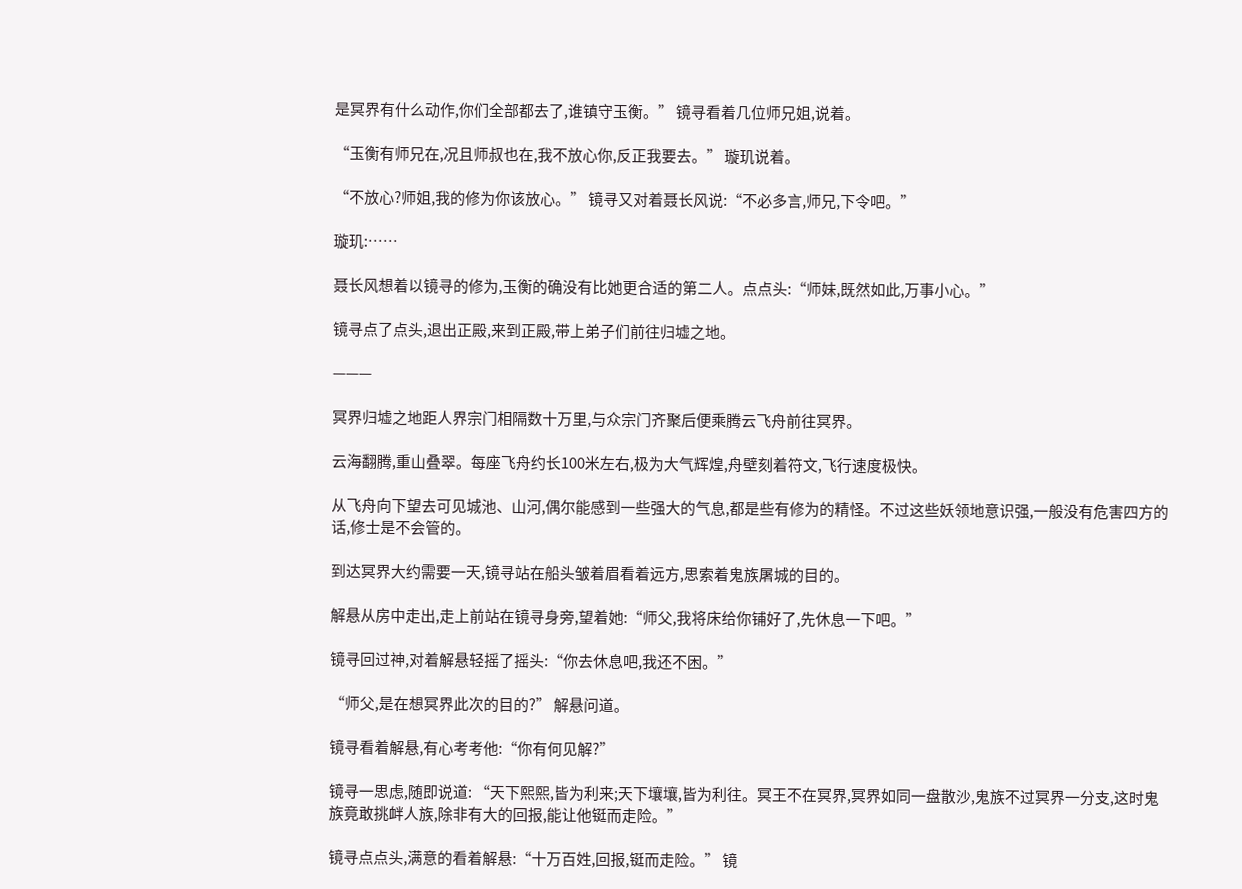是冥界有什么动作,你们全部都去了,谁镇守玉衡。” 镜寻看着几位师兄姐,说着。

“玉衡有师兄在,况且师叔也在,我不放心你,反正我要去。” 璇玑说着。

“不放心?师姐,我的修为你该放心。” 镜寻又对着聂长风说:“不必多言,师兄,下令吧。”

璇玑:……

聂长风想着以镜寻的修为,玉衡的确没有比她更合适的第二人。点点头:“师妹,既然如此,万事小心。”

镜寻点了点头,退出正殿,来到正殿,带上弟子们前往归墟之地。

———

冥界归墟之地距人界宗门相隔数十万里,与众宗门齐聚后便乘腾云飞舟前往冥界。

云海翻腾,重山叠翠。每座飞舟约长100米左右,极为大气辉煌,舟壁刻着符文,飞行速度极快。

从飞舟向下望去可见城池、山河,偶尔能感到一些强大的气息,都是些有修为的精怪。不过这些妖领地意识强,一般没有危害四方的话,修士是不会管的。

到达冥界大约需要一天,镜寻站在船头皱着眉看着远方,思索着鬼族屠城的目的。

解悬从房中走出,走上前站在镜寻身旁,望着她:“师父,我将床给你铺好了,先休息一下吧。”

镜寻回过神,对着解悬轻摇了摇头:“你去休息吧,我还不困。”

“师父,是在想冥界此次的目的?” 解悬问道。

镜寻看着解悬,有心考考他:“你有何见解?”

镜寻一思虑,随即说道: “天下熙熙,皆为利来;天下壤壤,皆为利往。冥王不在冥界,冥界如同一盘散沙,鬼族不过冥界一分支,这时鬼族竟敢挑衅人族,除非有大的回报,能让他铤而走险。”

镜寻点点头,满意的看着解悬:“十万百姓,回报,铤而走险。” 镜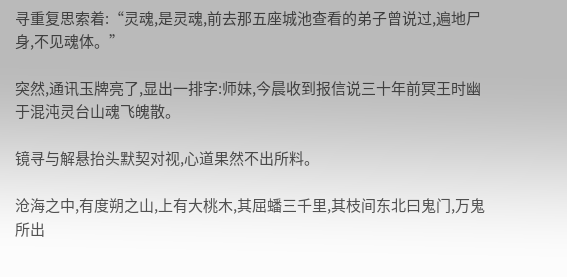寻重复思索着:“灵魂,是灵魂,前去那五座城池查看的弟子曾说过,遍地尸身,不见魂体。”

突然,通讯玉牌亮了,显出一排字:师妹,今晨收到报信说三十年前冥王时幽于混沌灵台山魂飞魄散。

镜寻与解悬抬头默契对视,心道果然不出所料。

沧海之中,有度朔之山,上有大桃木,其屈蟠三千里,其枝间东北曰鬼门,万鬼所出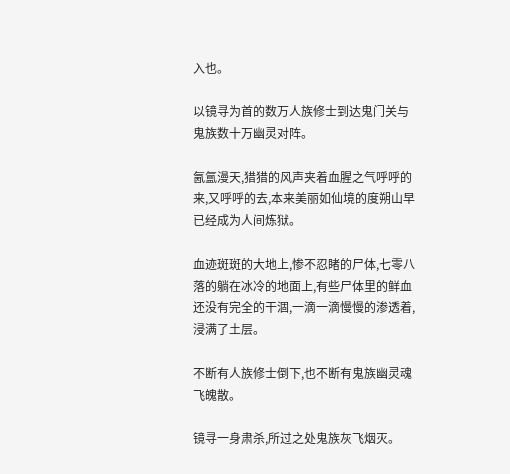入也。

以镜寻为首的数万人族修士到达鬼门关与鬼族数十万幽灵对阵。

氤氲漫天,猎猎的风声夹着血腥之气呼呼的来,又呼呼的去,本来美丽如仙境的度朔山早已经成为人间炼狱。

血迹斑斑的大地上,惨不忍睹的尸体,七零八落的躺在冰冷的地面上,有些尸体里的鲜血还没有完全的干涸,一滴一滴慢慢的渗透着,浸满了土层。

不断有人族修士倒下,也不断有鬼族幽灵魂飞魄散。

镜寻一身肃杀,所过之处鬼族灰飞烟灭。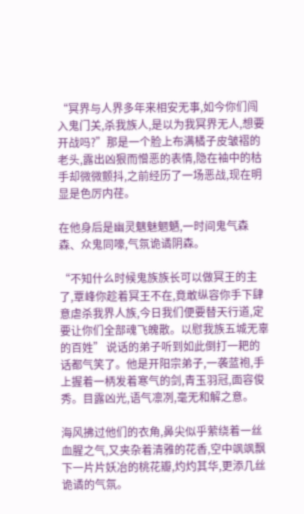“冥界与人界多年来相安无事,如今你们闯入鬼门关,杀我族人,是以为我冥界无人,想要开战吗?”那是一个脸上布满橘子皮皱褶的老头,露出凶狠而憎恶的表情,隐在袖中的枯手却微微颤抖,之前经历了一场恶战,现在明显是色厉内荏。

在他身后是幽灵魑魅魍魉,一时间鬼气森森、众鬼同嚎,气氛诡谲阴森。

“不知什么时候鬼族族长可以做冥王的主了,覃峰你趁着冥王不在,竟敢纵容你手下肆意虐杀我界人族,今日我们便要替天行道,定要让你们全部魂飞魄散。以慰我族五城无辜的百姓” 说话的弟子听到如此倒打一耙的话都气笑了。他是开阳宗弟子,一袭蓝袍,手上握着一柄发着寒气的剑,青玉羽冠,面容俊秀。目露凶光,语气凛冽,毫无和解之意。

海风拂过他们的衣角,鼻尖似乎萦绕着一丝血腥之气,又夹杂着清雅的花香,空中飒飒飘下一片片妖冶的桃花瓣,灼灼其华,更添几丝诡谲的气氛。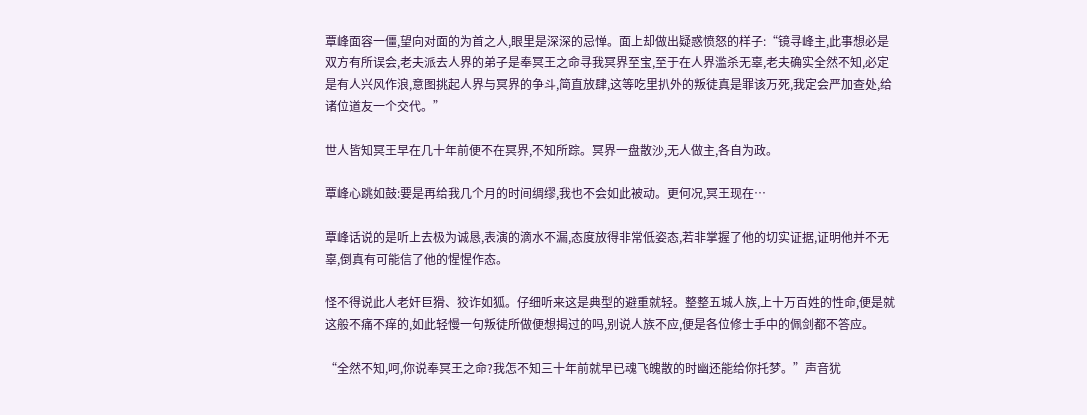覃峰面容一僵,望向对面的为首之人,眼里是深深的忌惮。面上却做出疑惑愤怒的样子:“镜寻峰主,此事想必是双方有所误会,老夫派去人界的弟子是奉冥王之命寻我冥界至宝,至于在人界滥杀无辜,老夫确实全然不知,必定是有人兴风作浪,意图挑起人界与冥界的争斗,简直放肆,这等吃里扒外的叛徒真是罪该万死,我定会严加查处,给诸位道友一个交代。”

世人皆知冥王早在几十年前便不在冥界,不知所踪。冥界一盘散沙,无人做主,各自为政。

覃峰心跳如鼓:要是再给我几个月的时间绸缪,我也不会如此被动。更何况,冥王现在…

覃峰话说的是听上去极为诚恳,表演的滴水不漏,态度放得非常低姿态,若非掌握了他的切实证据,证明他并不无辜,倒真有可能信了他的惺惺作态。

怪不得说此人老奸巨猾、狡诈如狐。仔细听来这是典型的避重就轻。整整五城人族,上十万百姓的性命,便是就这般不痛不痒的,如此轻慢一句叛徒所做便想揭过的吗,别说人族不应,便是各位修士手中的佩剑都不答应。

“全然不知,呵,你说奉冥王之命?我怎不知三十年前就早已魂飞魄散的时幽还能给你托梦。”声音犹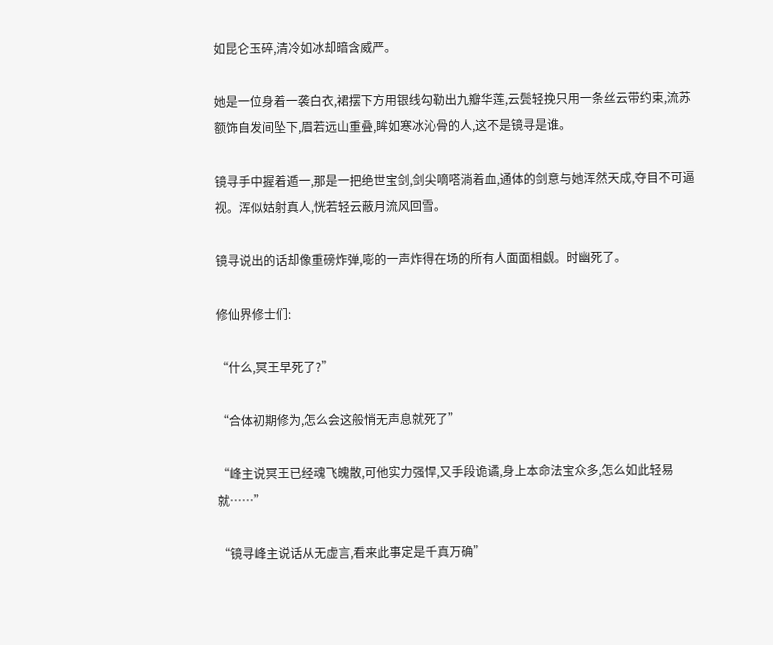如昆仑玉碎,清冷如冰却暗含威严。

她是一位身着一袭白衣,裙摆下方用银线勾勒出九瓣华莲,云鬓轻挽只用一条丝云带约束,流苏额饰自发间坠下,眉若远山重叠,眸如寒冰沁骨的人,这不是镜寻是谁。

镜寻手中握着遁一,那是一把绝世宝剑,剑尖嘀嗒淌着血,通体的剑意与她浑然天成,夺目不可逼视。浑似姑射真人,恍若轻云蔽月流风回雪。

镜寻说出的话却像重磅炸弹,嘭的一声炸得在场的所有人面面相觑。时幽死了。

修仙界修士们:

“什么,冥王早死了?”

“合体初期修为,怎么会这般悄无声息就死了”

“峰主说冥王已经魂飞魄散,可他实力强悍,又手段诡谲,身上本命法宝众多,怎么如此轻易就……”

“镜寻峰主说话从无虚言,看来此事定是千真万确”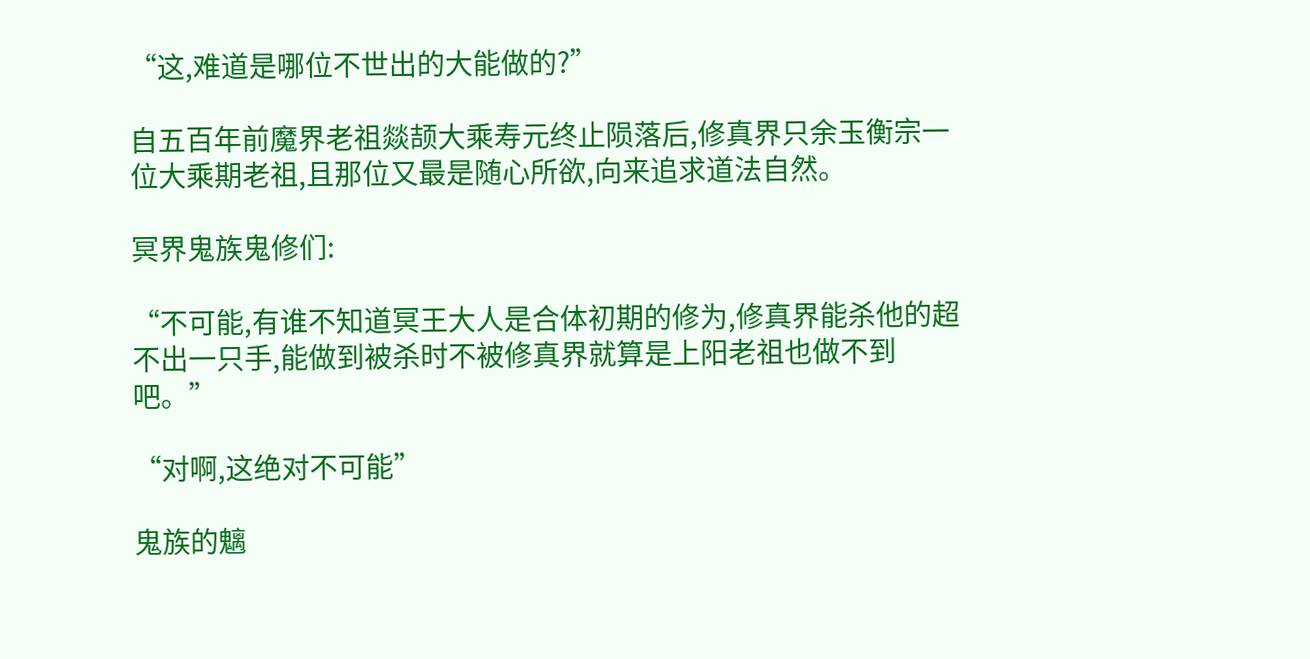“这,难道是哪位不世出的大能做的?”

自五百年前魔界老祖燚颉大乘寿元终止陨落后,修真界只余玉衡宗一位大乘期老祖,且那位又最是随心所欲,向来追求道法自然。

冥界鬼族鬼修们:

“不可能,有谁不知道冥王大人是合体初期的修为,修真界能杀他的超不出一只手,能做到被杀时不被修真界就算是上阳老祖也做不到吧。”

“对啊,这绝对不可能”

鬼族的魑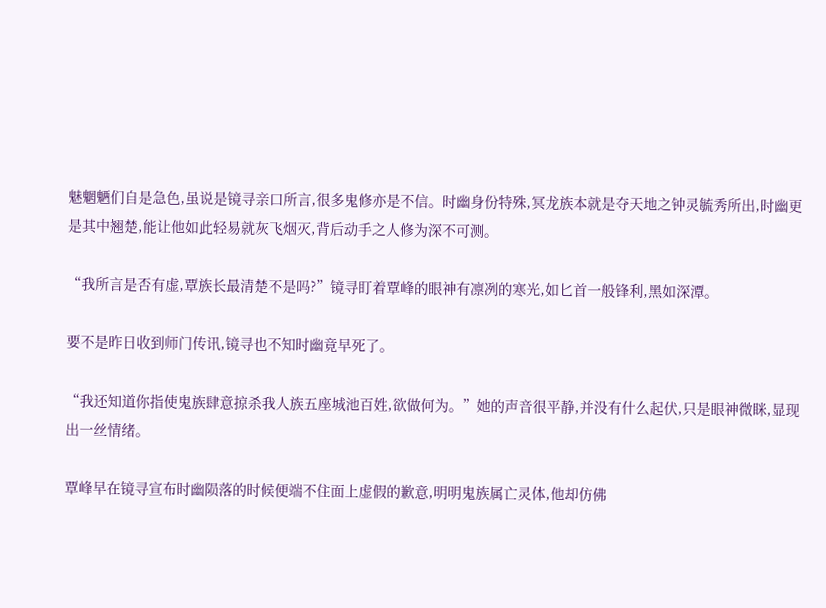魅魍魉们自是急色,虽说是镜寻亲口所言,很多鬼修亦是不信。时幽身份特殊,冥龙族本就是夺天地之钟灵毓秀所出,时幽更是其中翘楚,能让他如此轻易就灰飞烟灭,背后动手之人修为深不可测。

“我所言是否有虚,覃族长最清楚不是吗?”镜寻盯着覃峰的眼神有凛冽的寒光,如匕首一般锋利,黑如深潭。

要不是昨日收到师门传讯,镜寻也不知时幽竟早死了。

“我还知道你指使鬼族肆意掠杀我人族五座城池百姓,欲做何为。”她的声音很平静,并没有什么起伏,只是眼神微眯,显现出一丝情绪。

覃峰早在镜寻宣布时幽陨落的时候便端不住面上虚假的歉意,明明鬼族属亡灵体,他却仿佛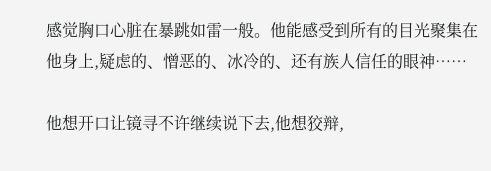感觉胸口心脏在暴跳如雷一般。他能感受到所有的目光聚集在他身上,疑虑的、憎恶的、冰冷的、还有族人信任的眼神……

他想开口让镜寻不许继续说下去,他想狡辩,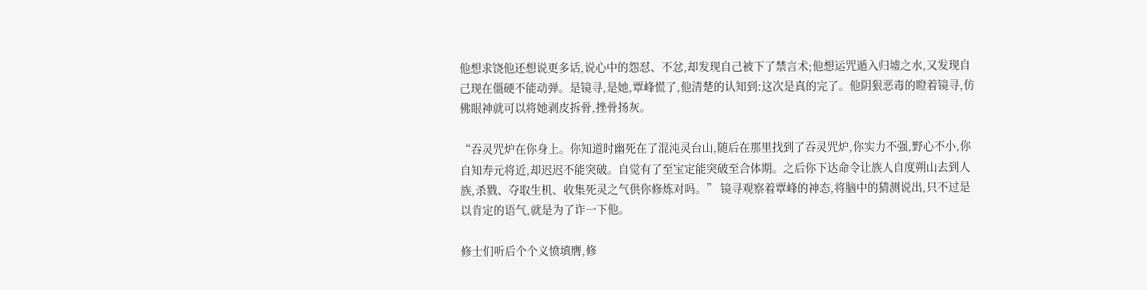他想求饶他还想说更多话,说心中的怨怼、不忿,却发现自己被下了禁言术;他想运咒遁入归墟之水,又发现自己现在僵硬不能动弹。是镜寻,是她,覃峰慌了,他清楚的认知到:这次是真的完了。他阴狠恶毒的瞪着镜寻,仿佛眼神就可以将她剥皮拆骨,挫骨扬灰。

“吞灵咒炉在你身上。你知道时幽死在了混沌灵台山,随后在那里找到了吞灵咒炉,你实力不强,野心不小,你自知寿元将近,却迟迟不能突破。自觉有了至宝定能突破至合体期。之后你下达命令让族人自度朔山去到人族,杀戮、夺取生机、收集死灵之气供你修炼对吗。” 镜寻观察着覃峰的神态,将脑中的猜测说出,只不过是以肯定的语气,就是为了诈一下他。

修士们听后个个义愤填膺,修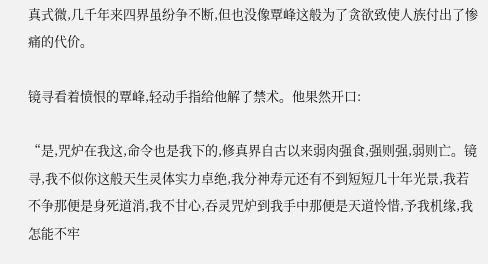真式微,几千年来四界虽纷争不断,但也没像覃峰这般为了贪欲致使人族付出了惨痛的代价。

镜寻看着愤恨的覃峰,轻动手指给他解了禁术。他果然开口:

“是,咒炉在我这,命令也是我下的,修真界自古以来弱肉强食,强则强,弱则亡。镜寻,我不似你这般天生灵体实力卓绝,我分神寿元还有不到短短几十年光景,我若不争那便是身死道消,我不甘心,吞灵咒炉到我手中那便是天道怜惜,予我机缘,我怎能不牢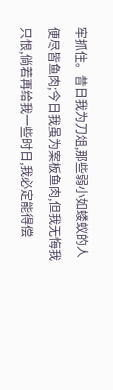牢抓住。昔日我为刀俎,那些弱小如蝼蚁的人便尽皆鱼肉;今日我虽为案板鱼肉,但我无悔我只恨,倘若再给我一些时日,我必定能得偿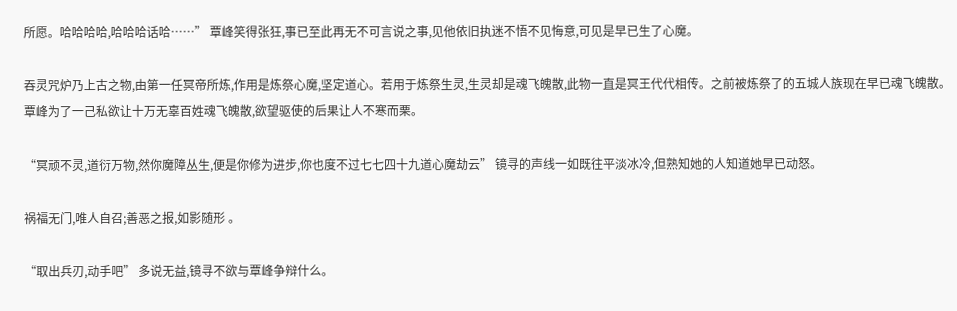所愿。哈哈哈哈,哈哈哈话哈……” 覃峰笑得张狂,事已至此再无不可言说之事,见他依旧执迷不悟不见悔意,可见是早已生了心魔。

吞灵咒炉乃上古之物,由第一任冥帝所炼,作用是炼祭心魔,坚定道心。若用于炼祭生灵,生灵却是魂飞魄散,此物一直是冥王代代相传。之前被炼祭了的五城人族现在早已魂飞魄散。覃峰为了一己私欲让十万无辜百姓魂飞魄散,欲望驱使的后果让人不寒而栗。

“冥顽不灵,道衍万物,然你魔障丛生,便是你修为进步,你也度不过七七四十九道心魔劫云” 镜寻的声线一如既往平淡冰冷,但熟知她的人知道她早已动怒。

祸福无门,唯人自召;善恶之报,如影随形 。

“取出兵刃,动手吧” 多说无益,镜寻不欲与覃峰争辩什么。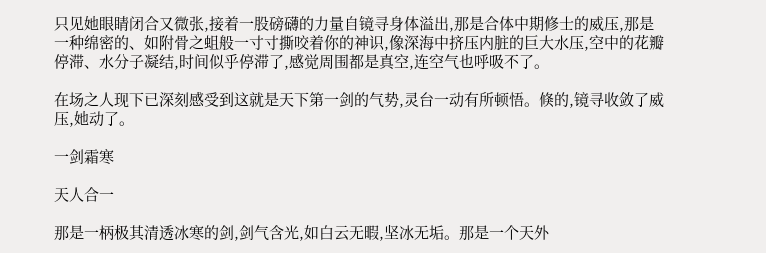只见她眼睛闭合又微张,接着一股磅礴的力量自镜寻身体溢出,那是合体中期修士的威压,那是一种绵密的、如附骨之蛆般一寸寸撕咬着你的神识,像深海中挤压内脏的巨大水压,空中的花瓣停滞、水分子凝结,时间似乎停滞了,感觉周围都是真空,连空气也呼吸不了。

在场之人现下已深刻感受到这就是天下第一剑的气势,灵台一动有所顿悟。倏的,镜寻收敛了威压,她动了。

一剑霜寒

天人合一

那是一柄极其清透冰寒的剑,剑气含光,如白云无暇,坚冰无垢。那是一个天外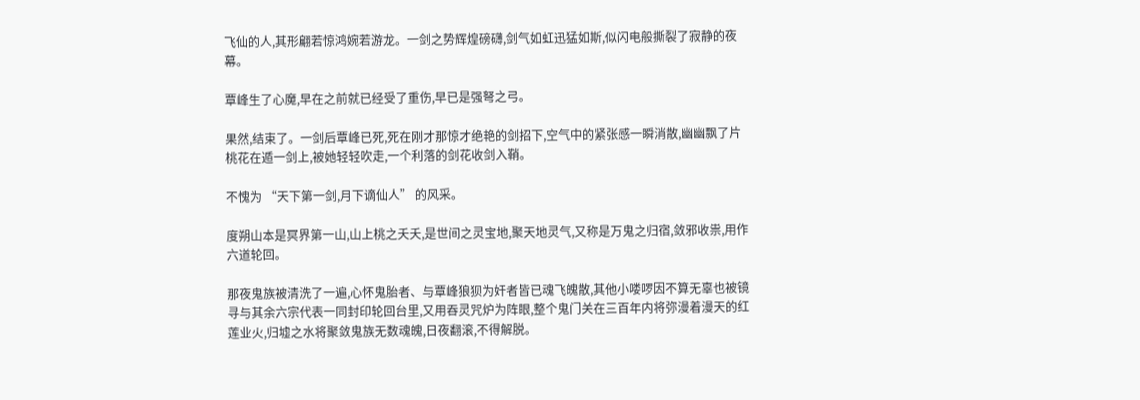飞仙的人,其形翩若惊鸿婉若游龙。一剑之势辉煌磅礴,剑气如虹迅猛如斯,似闪电般撕裂了寂静的夜幕。

覃峰生了心魔,早在之前就已经受了重伤,早已是强弩之弓。

果然,结束了。一剑后覃峰已死,死在刚才那惊才绝艳的剑招下,空气中的紧张感一瞬消散,幽幽飘了片桃花在遁一剑上,被她轻轻吹走,一个利落的剑花收剑入鞘。

不愧为 “天下第一剑,月下谪仙人” 的风采。

度朔山本是冥界第一山,山上桃之夭夭,是世间之灵宝地,聚天地灵气,又称是万鬼之归宿,敛邪收祟,用作六道轮回。

那夜鬼族被清洗了一遍,心怀鬼胎者、与覃峰狼狈为奸者皆已魂飞魄散,其他小喽啰因不算无辜也被镜寻与其余六宗代表一同封印轮回台里,又用吞灵咒炉为阵眼,整个鬼门关在三百年内将弥漫着漫天的红莲业火,归墟之水将聚敛鬼族无数魂魄,日夜翻滚,不得解脱。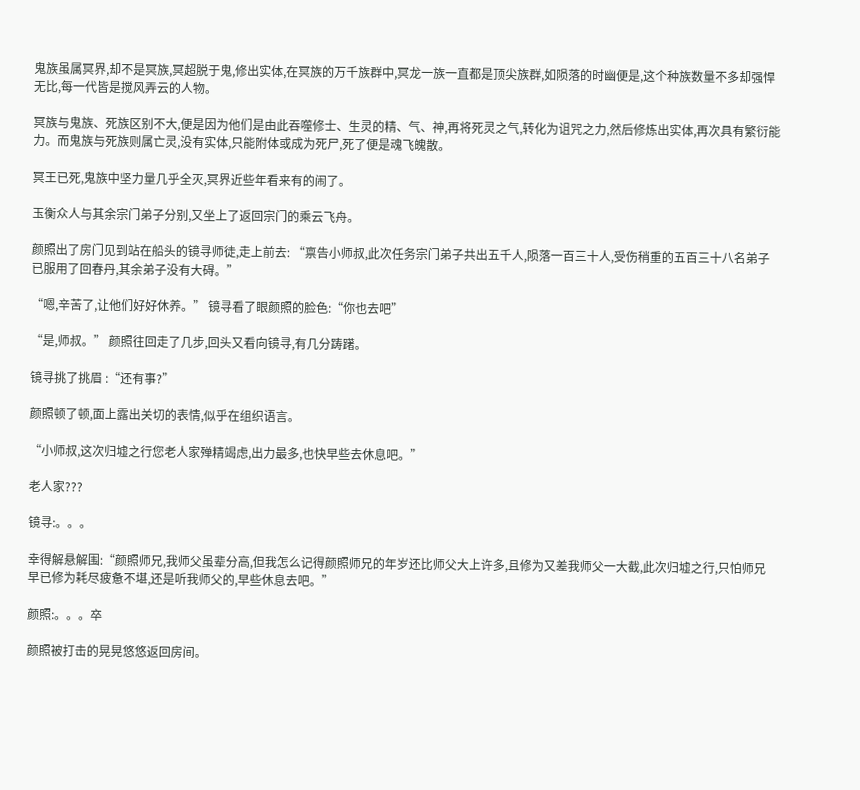鬼族虽属冥界,却不是冥族,冥超脱于鬼,修出实体,在冥族的万千族群中,冥龙一族一直都是顶尖族群,如陨落的时幽便是,这个种族数量不多却强悍无比,每一代皆是搅风弄云的人物。

冥族与鬼族、死族区别不大,便是因为他们是由此吞噬修士、生灵的精、气、神,再将死灵之气,转化为诅咒之力,然后修炼出实体,再次具有繁衍能力。而鬼族与死族则属亡灵,没有实体,只能附体或成为死尸,死了便是魂飞魄散。

冥王已死,鬼族中坚力量几乎全灭,冥界近些年看来有的闹了。

玉衡众人与其余宗门弟子分别,又坐上了返回宗门的乘云飞舟。

颜照出了房门见到站在船头的镜寻师徒,走上前去: “禀告小师叔,此次任务宗门弟子共出五千人,陨落一百三十人,受伤稍重的五百三十八名弟子已服用了回春丹,其余弟子没有大碍。”

“嗯,辛苦了,让他们好好休养。” 镜寻看了眼颜照的脸色:“你也去吧”

“是,师叔。” 颜照往回走了几步,回头又看向镜寻,有几分踌躇。

镜寻挑了挑眉 :“还有事?”

颜照顿了顿,面上露出关切的表情,似乎在组织语言。

“小师叔,这次归墟之行您老人家殚精竭虑,出力最多,也快早些去休息吧。”

老人家???

镜寻:。。。

幸得解悬解围:“颜照师兄,我师父虽辈分高,但我怎么记得颜照师兄的年岁还比师父大上许多,且修为又差我师父一大截,此次归墟之行,只怕师兄早已修为耗尽疲惫不堪,还是听我师父的,早些休息去吧。”

颜照:。。。卒

颜照被打击的晃晃悠悠返回房间。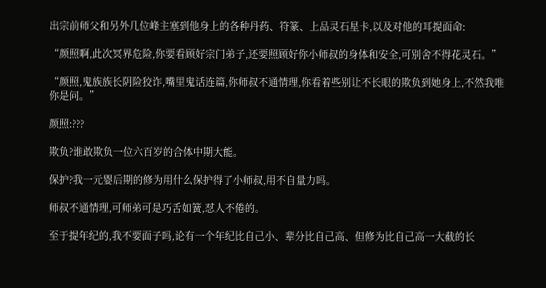出宗前师父和另外几位峰主塞到他身上的各种丹药、符篆、上品灵石星卡,以及对他的耳提面命:

“颜照啊,此次冥界危险,你要看顾好宗门弟子,还要照顾好你小师叔的身体和安全,可别舍不得花灵石。”

“颜照,鬼族族长阴险狡诈,嘴里鬼话连篇,你师叔不通情理,你看着些别让不长眼的欺负到她身上,不然我唯你是问。”

颜照:???

欺负?谁敢欺负一位六百岁的合体中期大能。

保护?我一元婴后期的修为用什么保护得了小师叔,用不自量力吗。

师叔不通情理,可师弟可是巧舌如簧,怼人不倦的。

至于提年纪的,我不要面子吗,论有一个年纪比自己小、辈分比自己高、但修为比自己高一大截的长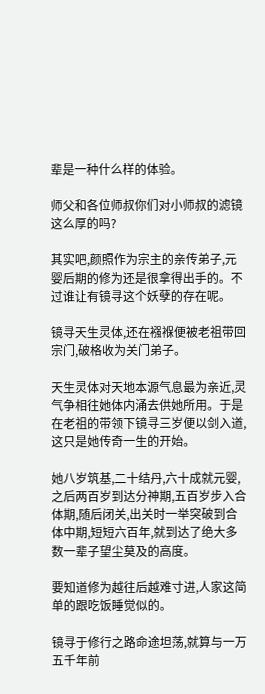辈是一种什么样的体验。

师父和各位师叔你们对小师叔的滤镜这么厚的吗?

其实吧,颜照作为宗主的亲传弟子,元婴后期的修为还是很拿得出手的。不过谁让有镜寻这个妖孽的存在呢。

镜寻天生灵体,还在襁褓便被老祖带回宗门,破格收为关门弟子。

天生灵体对天地本源气息最为亲近,灵气争相往她体内涌去供她所用。于是在老祖的带领下镜寻三岁便以剑入道,这只是她传奇一生的开始。

她八岁筑基,二十结丹,六十成就元婴,之后两百岁到达分神期,五百岁步入合体期,随后闭关,出关时一举突破到合体中期,短短六百年,就到达了绝大多数一辈子望尘莫及的高度。

要知道修为越往后越难寸进,人家这简单的跟吃饭睡觉似的。

镜寻于修行之路命途坦荡,就算与一万五千年前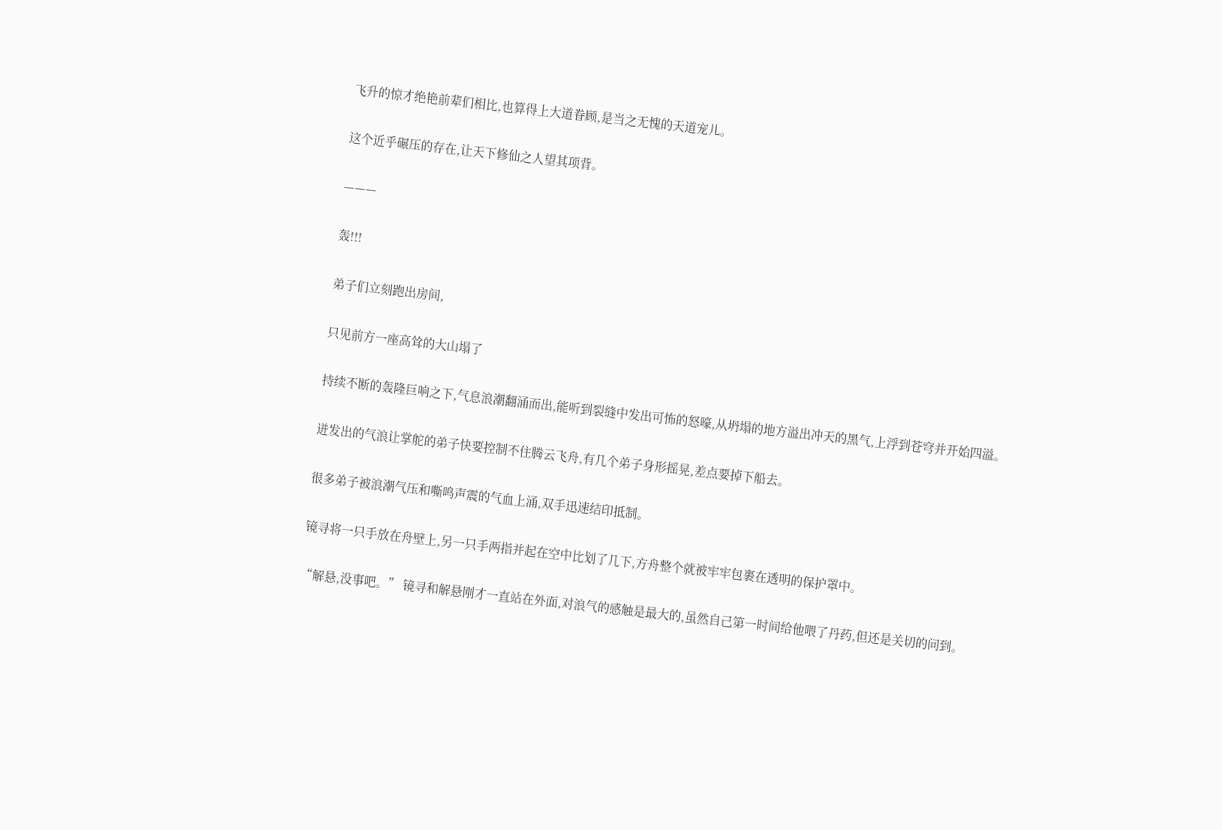飞升的惊才绝艳前辈们相比,也算得上大道眷顾,是当之无愧的天道宠儿。

这个近乎碾压的存在,让天下修仙之人望其项背。

———

轰!!!

弟子们立刻跑出房间,

只见前方一座高耸的大山塌了

持续不断的轰隆巨响之下,气息浪潮翻涌而出,能听到裂缝中发出可怖的怒嚎,从坍塌的地方溢出冲天的黑气,上浮到苍穹并开始四溢。

迸发出的气浪让掌舵的弟子快要控制不住腾云飞舟,有几个弟子身形摇晃,差点要掉下船去。

很多弟子被浪潮气压和嘶鸣声震的气血上涌,双手迅速结印抵制。

镜寻将一只手放在舟壁上,另一只手两指并起在空中比划了几下,方舟整个就被牢牢包裹在透明的保护罩中。

“解悬,没事吧。” 镜寻和解悬刚才一直站在外面,对浪气的感触是最大的,虽然自己第一时间给他喂了丹药,但还是关切的问到。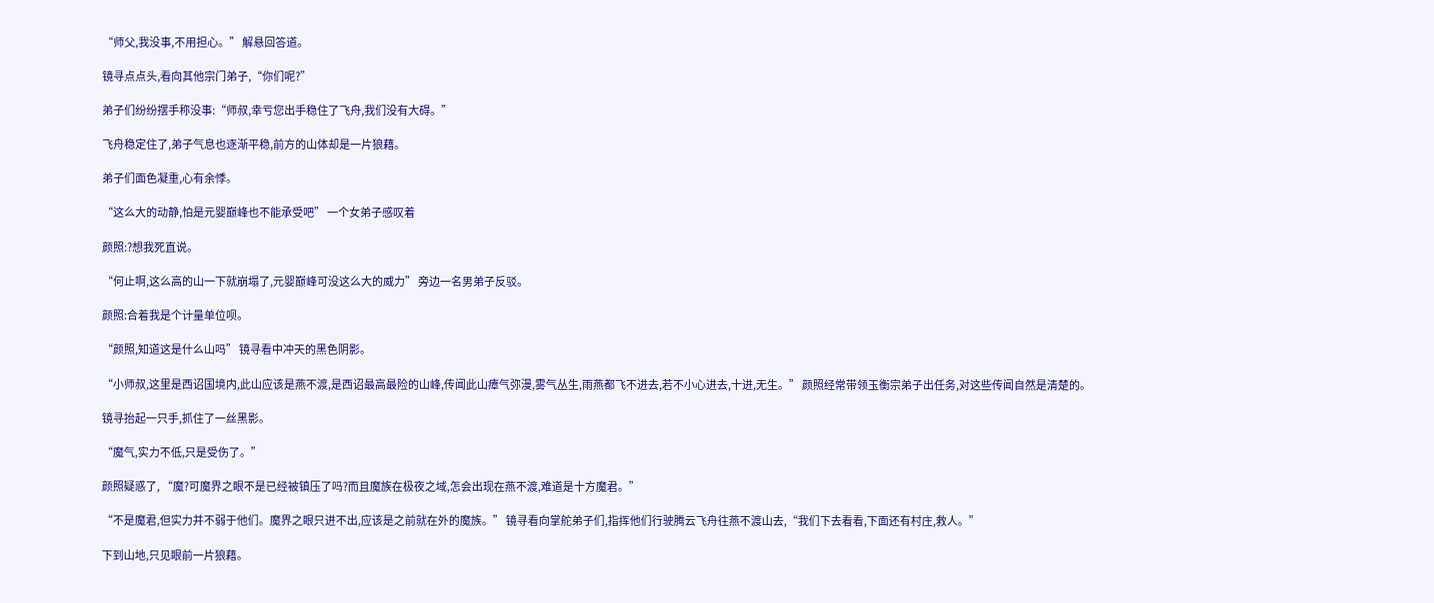“师父,我没事,不用担心。” 解悬回答道。

镜寻点点头,看向其他宗门弟子,“你们呢?”

弟子们纷纷摆手称没事:“师叔,幸亏您出手稳住了飞舟,我们没有大碍。”

飞舟稳定住了,弟子气息也逐渐平稳,前方的山体却是一片狼藉。

弟子们面色凝重,心有余悸。

“这么大的动静,怕是元婴巅峰也不能承受吧” 一个女弟子感叹着

颜照:?想我死直说。

“何止啊,这么高的山一下就崩塌了,元婴巅峰可没这么大的威力” 旁边一名男弟子反驳。

颜照:合着我是个计量单位呗。

“颜照,知道这是什么山吗” 镜寻看中冲天的黑色阴影。

“小师叔,这里是西诏国境内,此山应该是燕不渡,是西诏最高最险的山峰,传闻此山瘴气弥漫,雾气丛生,雨燕都飞不进去,若不小心进去,十进,无生。” 颜照经常带领玉衡宗弟子出任务,对这些传闻自然是清楚的。

镜寻抬起一只手,抓住了一丝黑影。

“魔气,实力不低,只是受伤了。”

颜照疑惑了, “魔?可魔界之眼不是已经被镇压了吗?而且魔族在极夜之域,怎会出现在燕不渡,难道是十方魔君。”

“不是魔君,但实力并不弱于他们。魔界之眼只进不出,应该是之前就在外的魔族。” 镜寻看向掌舵弟子们,指挥他们行驶腾云飞舟往燕不渡山去,“我们下去看看,下面还有村庄,救人。”

下到山地,只见眼前一片狼藉。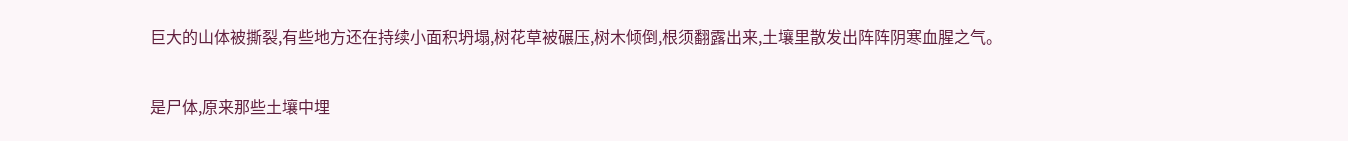巨大的山体被撕裂,有些地方还在持续小面积坍塌,树花草被碾压,树木倾倒,根须翻露出来,土壤里散发出阵阵阴寒血腥之气。

是尸体,原来那些土壤中埋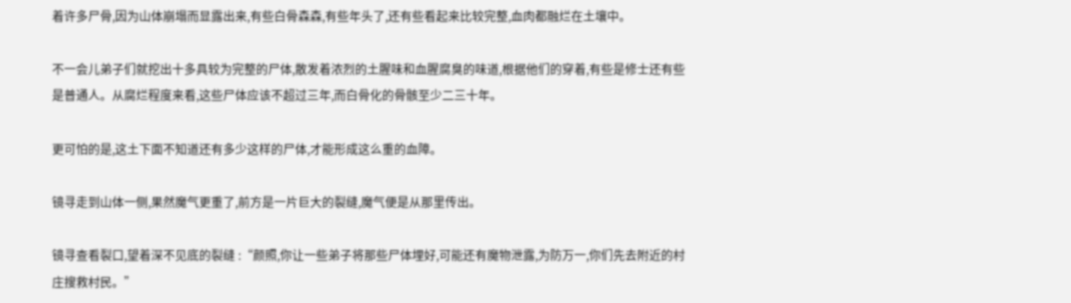着许多尸骨,因为山体崩塌而显露出来,有些白骨森森,有些年头了,还有些看起来比较完整,血肉都融烂在土壤中。

不一会儿弟子们就挖出十多具较为完整的尸体,散发着浓烈的土腥味和血腥腐臭的味道,根据他们的穿着,有些是修士还有些是普通人。从腐烂程度来看,这些尸体应该不超过三年,而白骨化的骨骸至少二三十年。

更可怕的是,这土下面不知道还有多少这样的尸体,才能形成这么重的血障。

镜寻走到山体一侧,果然魔气更重了,前方是一片巨大的裂缝,魔气便是从那里传出。

镜寻查看裂口,望着深不见底的裂缝 :“颜照,你让一些弟子将那些尸体埋好,可能还有魔物泄露,为防万一,你们先去附近的村庄搜救村民。”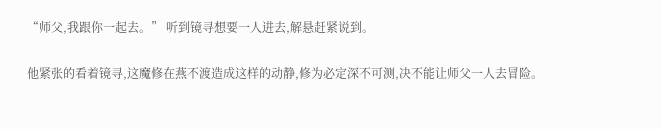“师父,我跟你一起去。” 听到镜寻想要一人进去,解悬赶紧说到。

他紧张的看着镜寻,这魔修在燕不渡造成这样的动静,修为必定深不可测,决不能让师父一人去冒险。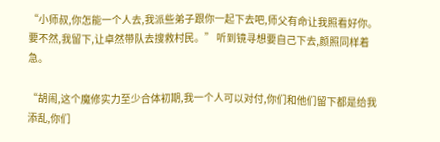“小师叔,你怎能一个人去,我派些弟子跟你一起下去吧,师父有命让我照看好你。要不然,我留下,让卓然带队去搜救村民。” 听到镜寻想要自己下去,颜照同样着急。

“胡闹,这个魔修实力至少合体初期,我一个人可以对付,你们和他们留下都是给我添乱,你们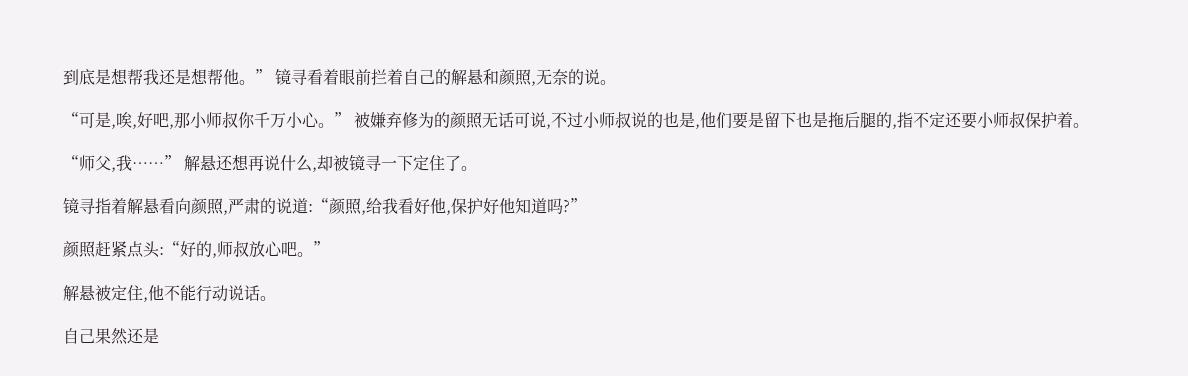到底是想帮我还是想帮他。” 镜寻看着眼前拦着自己的解悬和颜照,无奈的说。

“可是,唉,好吧,那小师叔你千万小心。” 被嫌弃修为的颜照无话可说,不过小师叔说的也是,他们要是留下也是拖后腿的,指不定还要小师叔保护着。

“师父,我……” 解悬还想再说什么,却被镜寻一下定住了。

镜寻指着解悬看向颜照,严肃的说道:“颜照,给我看好他,保护好他知道吗?”

颜照赶紧点头:“好的,师叔放心吧。”

解悬被定住,他不能行动说话。

自己果然还是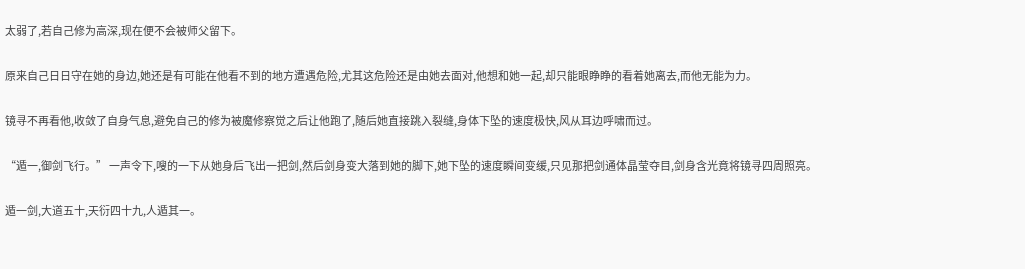太弱了,若自己修为高深,现在便不会被师父留下。

原来自己日日守在她的身边,她还是有可能在他看不到的地方遭遇危险,尤其这危险还是由她去面对,他想和她一起,却只能眼睁睁的看着她离去,而他无能为力。

镜寻不再看他,收敛了自身气息,避免自己的修为被魔修察觉之后让他跑了,随后她直接跳入裂缝,身体下坠的速度极快,风从耳边呼啸而过。

“遁一,御剑飞行。” 一声令下,嗖的一下从她身后飞出一把剑,然后剑身变大落到她的脚下,她下坠的速度瞬间变缓,只见那把剑通体晶莹夺目,剑身含光竟将镜寻四周照亮。

遁一剑,大道五十,天衍四十九,人遁其一。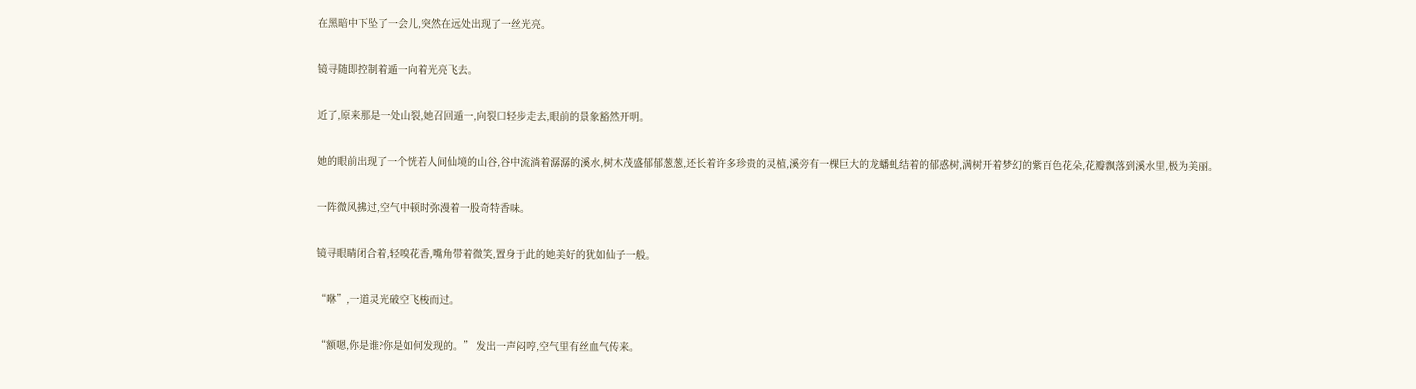在黑暗中下坠了一会儿,突然在远处出现了一丝光亮。

镜寻随即控制着遁一向着光亮飞去。

近了,原来那是一处山裂,她召回遁一,向裂口轻步走去,眼前的景象豁然开明。

她的眼前出现了一个恍若人间仙境的山谷,谷中流淌着潺潺的溪水,树木茂盛郁郁葱葱,还长着许多珍贵的灵植,溪旁有一棵巨大的龙蟠虬结着的郁惑树,满树开着梦幻的紫百色花朵,花瓣飘落到溪水里,极为美丽。

一阵微风拂过,空气中顿时弥漫着一股奇特香味。

镜寻眼睛闭合着,轻嗅花香,嘴角带着微笑,置身于此的她美好的犹如仙子一般。

“咻”,一道灵光破空飞梭而过。

“额嗯,你是谁?你是如何发现的。” 发出一声闷哼,空气里有丝血气传来。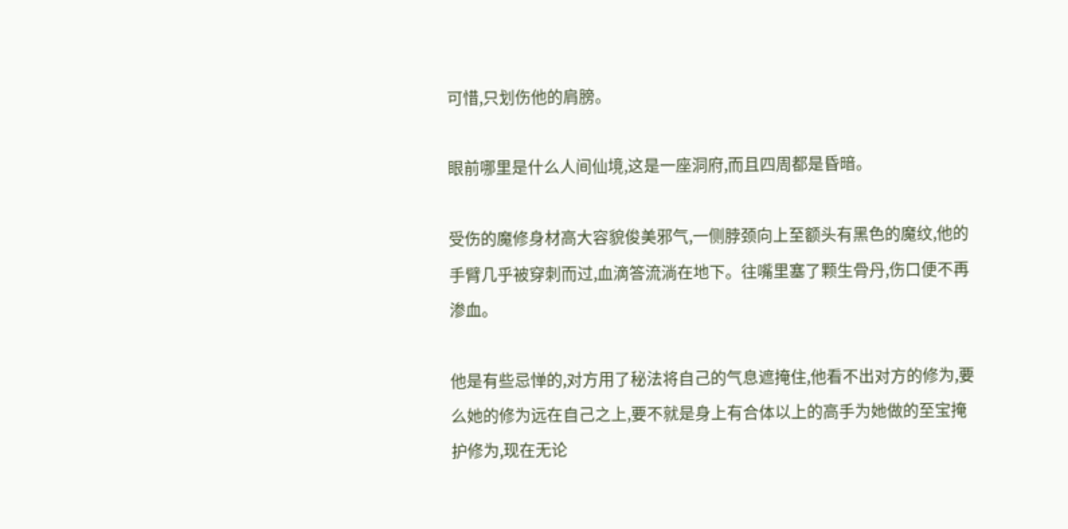可惜,只划伤他的肩膀。

眼前哪里是什么人间仙境,这是一座洞府,而且四周都是昏暗。

受伤的魔修身材高大容貌俊美邪气,一侧脖颈向上至额头有黑色的魔纹,他的手臂几乎被穿刺而过,血滴答流淌在地下。往嘴里塞了颗生骨丹,伤口便不再渗血。

他是有些忌惮的,对方用了秘法将自己的气息遮掩住,他看不出对方的修为,要么她的修为远在自己之上,要不就是身上有合体以上的高手为她做的至宝掩护修为,现在无论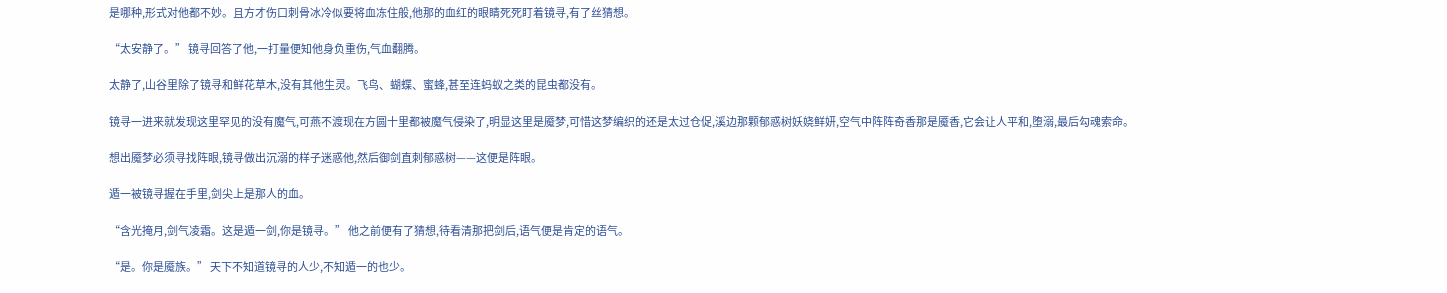是哪种,形式对他都不妙。且方才伤口刺骨冰冷似要将血冻住般,他那的血红的眼睛死死盯着镜寻,有了丝猜想。

“太安静了。” 镜寻回答了他,一打量便知他身负重伤,气血翻腾。

太静了,山谷里除了镜寻和鲜花草木,没有其他生灵。飞鸟、蝴蝶、蜜蜂,甚至连蚂蚁之类的昆虫都没有。

镜寻一进来就发现这里罕见的没有魔气,可燕不渡现在方圆十里都被魔气侵染了,明显这里是魇梦,可惜这梦编织的还是太过仓促,溪边那颗郁惑树妖娆鲜妍,空气中阵阵奇香那是魇香,它会让人平和,堕溺,最后勾魂索命。

想出魇梦必须寻找阵眼,镜寻做出沉溺的样子迷惑他,然后御剑直刺郁惑树——这便是阵眼。

遁一被镜寻握在手里,剑尖上是那人的血。

“含光掩月,剑气凌霜。这是遁一剑,你是镜寻。” 他之前便有了猜想,待看清那把剑后,语气便是肯定的语气。

“是。你是魇族。” 天下不知道镜寻的人少,不知遁一的也少。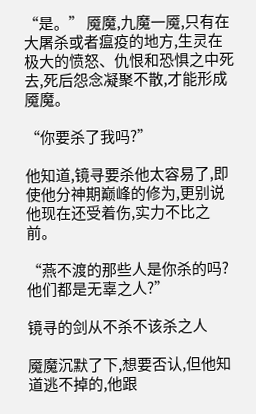“是。” 魇魔,九魔一魇,只有在大屠杀或者瘟疫的地方,生灵在极大的愤怒、仇恨和恐惧之中死去,死后怨念凝聚不散,才能形成魇魔。

“你要杀了我吗?”

他知道,镜寻要杀他太容易了,即使他分神期巅峰的修为,更别说他现在还受着伤,实力不比之前。

“燕不渡的那些人是你杀的吗?他们都是无辜之人?”

镜寻的剑从不杀不该杀之人

魇魔沉默了下,想要否认,但他知道逃不掉的,他跟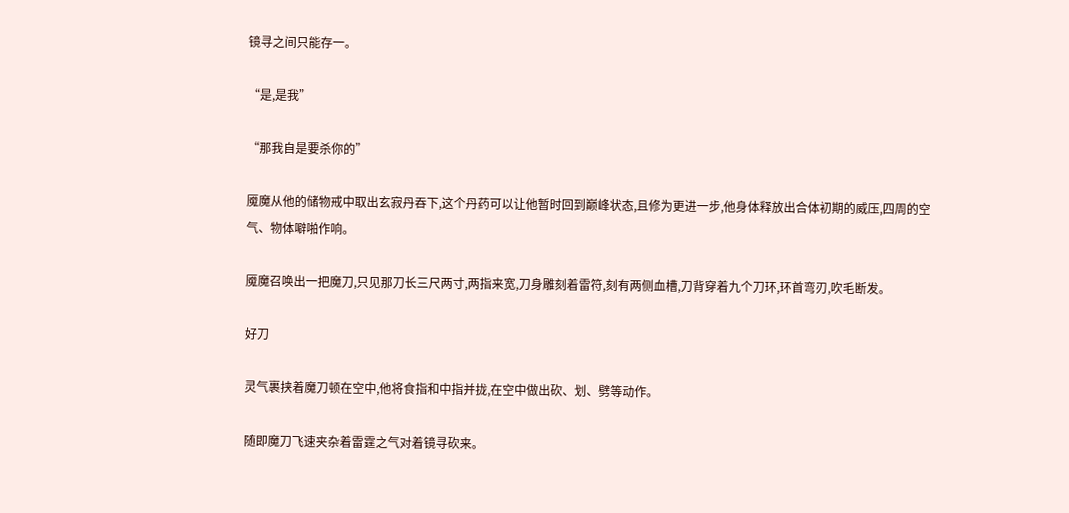镜寻之间只能存一。

“是,是我”

“那我自是要杀你的”

魇魔从他的储物戒中取出玄寂丹吞下,这个丹药可以让他暂时回到巅峰状态,且修为更进一步,他身体释放出合体初期的威压,四周的空气、物体噼啪作响。

魇魔召唤出一把魔刀,只见那刀长三尺两寸,两指来宽,刀身雕刻着雷符,刻有两侧血槽,刀背穿着九个刀环,环首弯刃,吹毛断发。

好刀

灵气裹挟着魔刀顿在空中,他将食指和中指并拢,在空中做出砍、划、劈等动作。

随即魔刀飞速夹杂着雷霆之气对着镜寻砍来。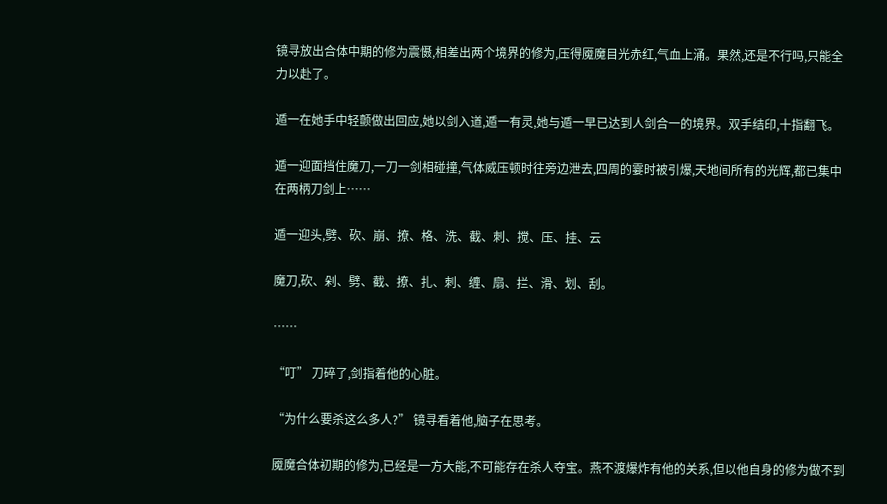镜寻放出合体中期的修为震慑,相差出两个境界的修为,压得魇魔目光赤红,气血上涌。果然,还是不行吗,只能全力以赴了。

遁一在她手中轻颤做出回应,她以剑入道,遁一有灵,她与遁一早已达到人剑合一的境界。双手结印,十指翻飞。

遁一迎面挡住魔刀,一刀一剑相碰撞,气体威压顿时往旁边泄去,四周的霎时被引爆,天地间所有的光辉,都已集中在两柄刀剑上……

遁一迎头,劈、砍、崩、撩、格、洗、截、刺、搅、压、挂、云

魔刀,砍、剁、劈、截、撩、扎、刺、缠、扇、拦、滑、划、刮。

……

“叮” 刀碎了,剑指着他的心脏。

“为什么要杀这么多人?” 镜寻看着他,脑子在思考。

魇魔合体初期的修为,已经是一方大能,不可能存在杀人夺宝。燕不渡爆炸有他的关系,但以他自身的修为做不到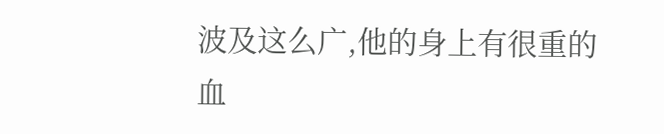波及这么广,他的身上有很重的血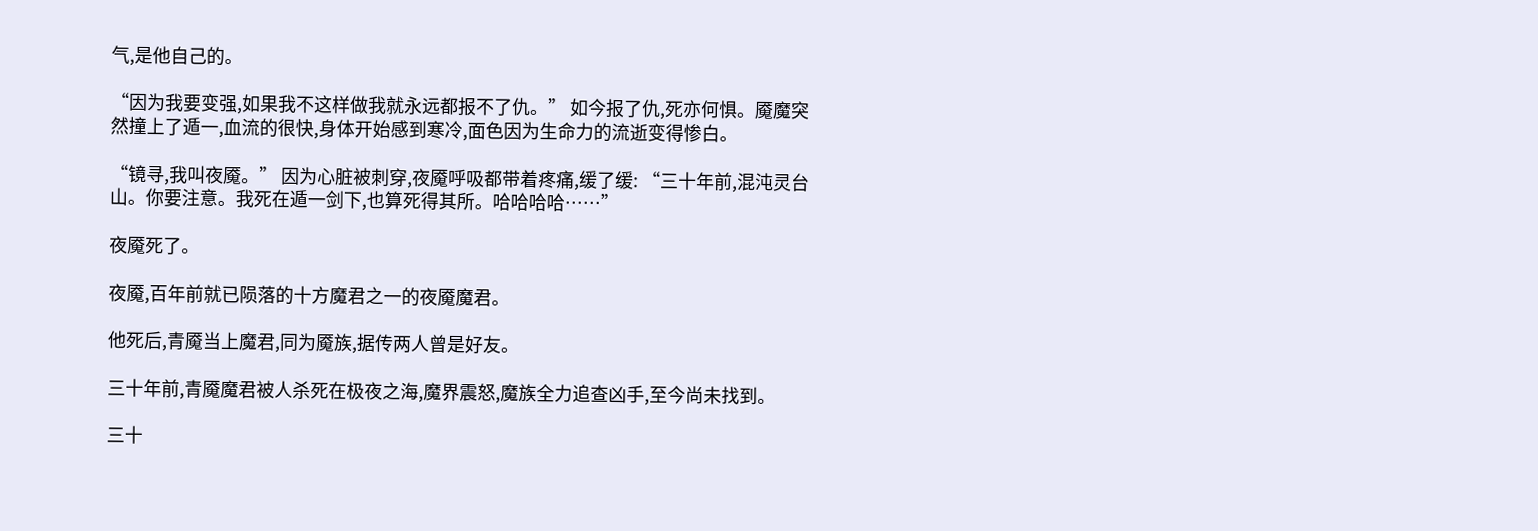气,是他自己的。

“因为我要变强,如果我不这样做我就永远都报不了仇。” 如今报了仇,死亦何惧。魇魔突然撞上了遁一,血流的很快,身体开始感到寒冷,面色因为生命力的流逝变得惨白。

“镜寻,我叫夜魇。” 因为心脏被刺穿,夜魇呼吸都带着疼痛,缓了缓: “三十年前,混沌灵台山。你要注意。我死在遁一剑下,也算死得其所。哈哈哈哈……”

夜魇死了。

夜魇,百年前就已陨落的十方魔君之一的夜魇魔君。

他死后,青魇当上魔君,同为魇族,据传两人曾是好友。

三十年前,青魇魔君被人杀死在极夜之海,魔界震怒,魔族全力追查凶手,至今尚未找到。

三十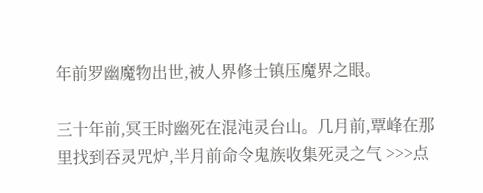年前罗幽魔物出世,被人界修士镇压魔界之眼。

三十年前,冥王时幽死在混沌灵台山。几月前,覃峰在那里找到吞灵咒炉,半月前命令鬼族收集死灵之气 >>>点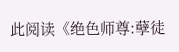此阅读《绝色师尊:孽徒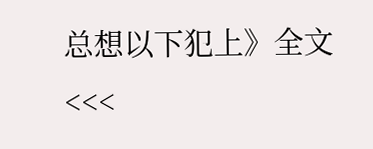总想以下犯上》全文<<<